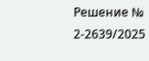Решение № 2-2639/2025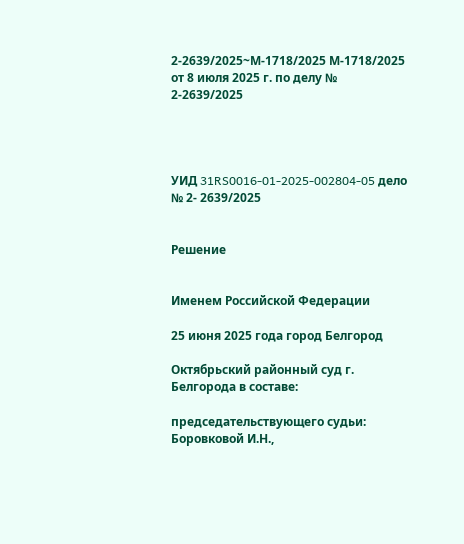2-2639/2025~М-1718/2025 М-1718/2025 от 8 июля 2025 г. по делу № 2-2639/2025




УИД 31RS0016-01-2025-002804-05 дело № 2- 2639/2025


Решение


Именем Российской Федерации

25 июня 2025 года город Белгород

Октябрьский районный суд г. Белгорода в составе:

председательствующего судьи: Боровковой И.Н.,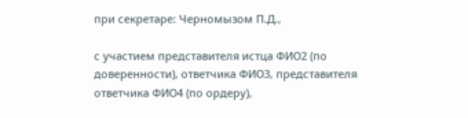при секретаре: Черномызом П.Д.,

с участием представителя истца ФИО2 (по доверенности), ответчика ФИО3, представителя ответчика ФИО4 (по ордеру),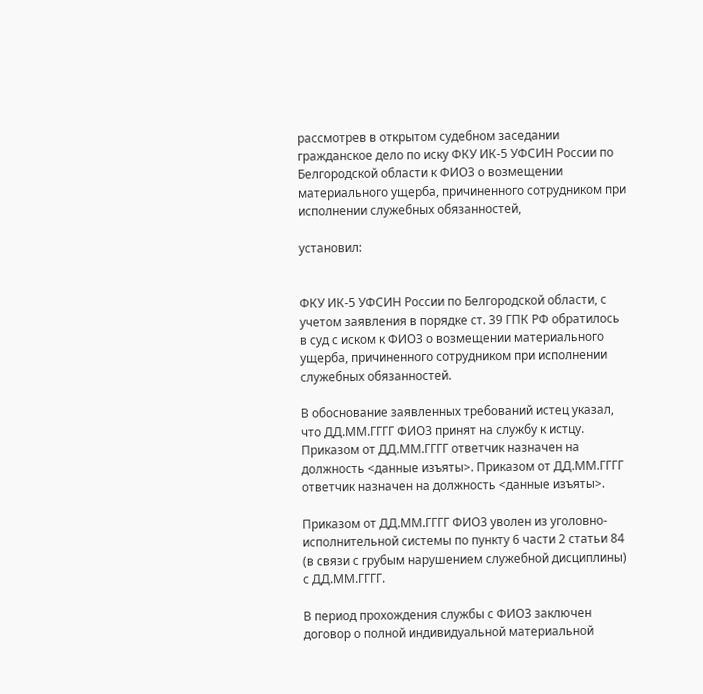рассмотрев в открытом судебном заседании гражданское дело по иску ФКУ ИК-5 УФСИН России по Белгородской области к ФИО3 о возмещении материального ущерба, причиненного сотрудником при исполнении служебных обязанностей,

установил:


ФКУ ИК-5 УФСИН России по Белгородской области, с учетом заявления в порядке ст. 39 ГПК РФ обратилось в суд с иском к ФИО3 о возмещении материального ущерба, причиненного сотрудником при исполнении служебных обязанностей.

В обоснование заявленных требований истец указал, что ДД.ММ.ГГГГ ФИО3 принят на службу к истцу. Приказом от ДД.ММ.ГГГГ ответчик назначен на должность <данные изъяты>. Приказом от ДД.ММ.ГГГГ ответчик назначен на должность <данные изъяты>.

Приказом от ДД.ММ.ГГГГ ФИО3 уволен из уголовно-исполнительной системы по пункту 6 части 2 статьи 84 (в связи с грубым нарушением служебной дисциплины) с ДД.ММ.ГГГГ.

В период прохождения службы с ФИО3 заключен договор о полной индивидуальной материальной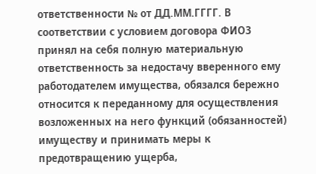ответственности № от ДД.ММ.ГГГГ. В соответствии с условием договора ФИО3 принял на себя полную материальную ответственность за недостачу вверенного ему работодателем имущества, обязался бережно относится к переданному для осуществления возложенных на него функций (обязанностей) имуществу и принимать меры к предотвращению ущерба,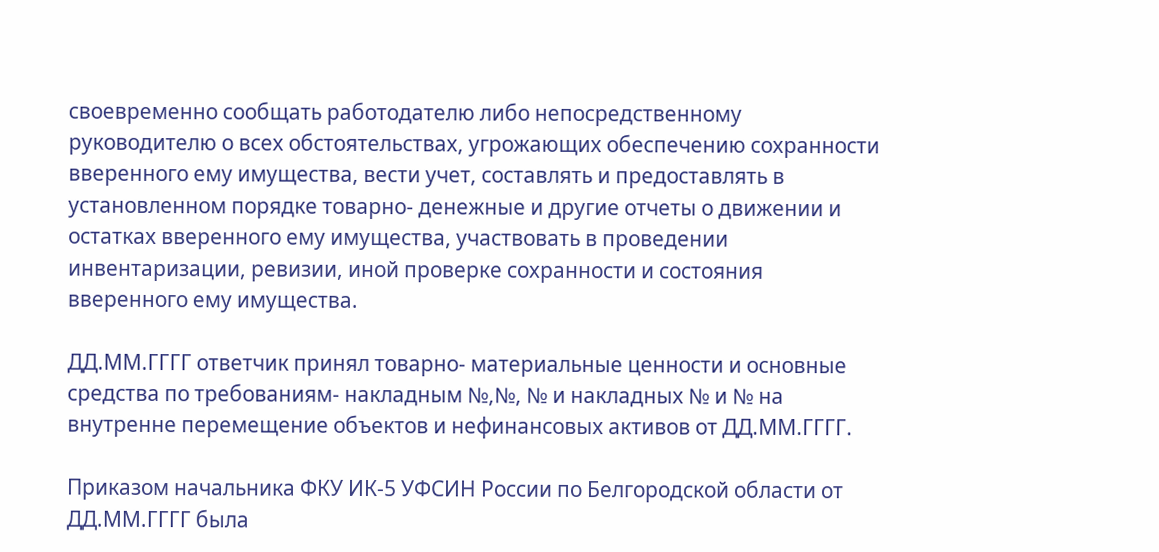своевременно сообщать работодателю либо непосредственному руководителю о всех обстоятельствах, угрожающих обеспечению сохранности вверенного ему имущества, вести учет, составлять и предоставлять в установленном порядке товарно- денежные и другие отчеты о движении и остатках вверенного ему имущества, участвовать в проведении инвентаризации, ревизии, иной проверке сохранности и состояния вверенного ему имущества.

ДД.ММ.ГГГГ ответчик принял товарно- материальные ценности и основные средства по требованиям- накладным №,№, № и накладных № и № на внутренне перемещение объектов и нефинансовых активов от ДД.ММ.ГГГГ.

Приказом начальника ФКУ ИК-5 УФСИН России по Белгородской области от ДД.ММ.ГГГГ была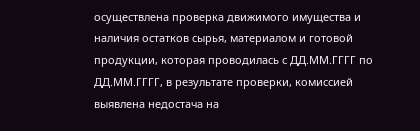осуществлена проверка движимого имущества и наличия остатков сырья, материалом и готовой продукции, которая проводилась с ДД.ММ.ГГГГ по ДД.ММ.ГГГГ, в результате проверки, комиссией выявлена недостача на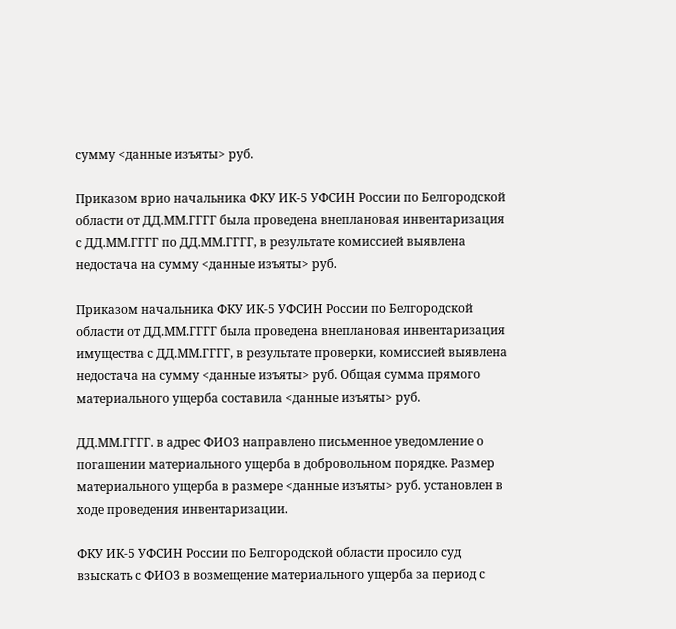сумму <данные изъяты> руб.

Приказом врио начальника ФКУ ИК-5 УФСИН России по Белгородской области от ДД.ММ.ГГГГ была проведена внеплановая инвентаризация с ДД.ММ.ГГГГ по ДД.ММ.ГГГГ, в результате комиссией выявлена недостача на сумму <данные изъяты> руб.

Приказом начальника ФКУ ИК-5 УФСИН России по Белгородской области от ДД.ММ.ГГГГ была проведена внеплановая инвентаризация имущества с ДД.ММ.ГГГГ, в результате проверки, комиссией выявлена недостача на сумму <данные изъяты> руб. Общая сумма прямого материального ущерба составила <данные изъяты> руб.

ДД.ММ.ГГГГ. в адрес ФИО3 направлено письменное уведомление о погашении материального ущерба в добровольном порядке. Размер материального ущерба в размере <данные изъяты> руб. установлен в ходе проведения инвентаризации.

ФКУ ИК-5 УФСИН России по Белгородской области просило суд взыскать с ФИО3 в возмещение материального ущерба за период с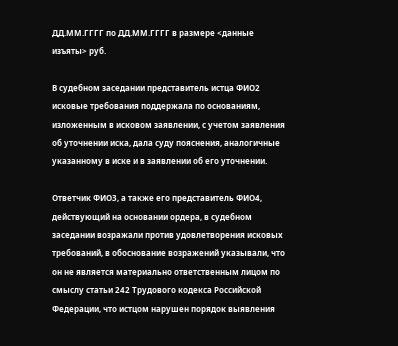ДД.ММ.ГГГГ по ДД.ММ.ГГГГ в размере <данные изъяты> руб.

В судебном заседании представитель истца ФИО2 исковые требования поддержала по основаниям, изложенным в исковом заявлении, с учетом заявления об уточнении иска, дала суду пояснения, аналогичные указанному в иске и в заявлении об его уточнении.

Ответчик ФИО3, а также его представитель ФИО4, действующий на основании ордера, в судебном заседании возражали против удовлетворения исковых требований, в обоснование возражений указывали, что он не является материально ответственным лицом по смыслу статьи 242 Трудового кодекса Российской Федерации, что истцом нарушен порядок выявления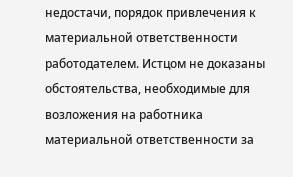недостачи, порядок привлечения к материальной ответственности работодателем. Истцом не доказаны обстоятельства, необходимые для возложения на работника материальной ответственности за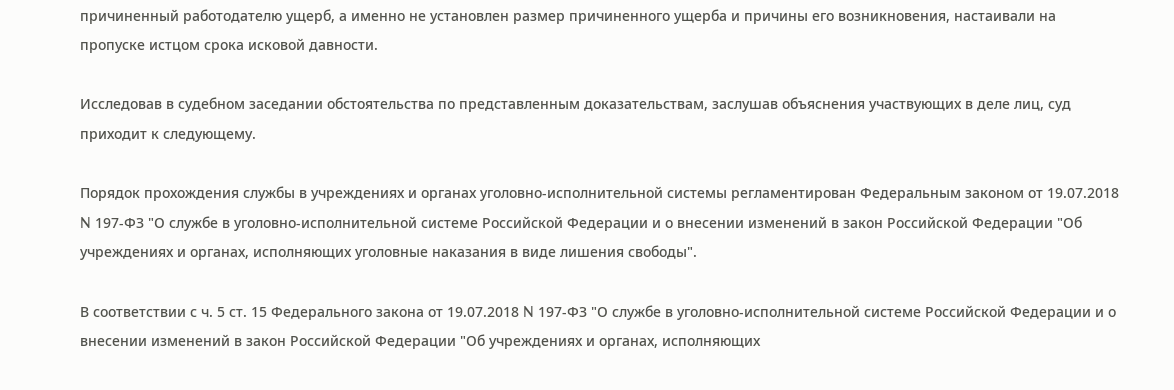причиненный работодателю ущерб, а именно не установлен размер причиненного ущерба и причины его возникновения, настаивали на пропуске истцом срока исковой давности.

Исследовав в судебном заседании обстоятельства по представленным доказательствам, заслушав объяснения участвующих в деле лиц, суд приходит к следующему.

Порядок прохождения службы в учреждениях и органах уголовно-исполнительной системы регламентирован Федеральным законом от 19.07.2018 N 197-ФЗ "О службе в уголовно-исполнительной системе Российской Федерации и о внесении изменений в закон Российской Федерации "Об учреждениях и органах, исполняющих уголовные наказания в виде лишения свободы".

В соответствии с ч. 5 ст. 15 Федерального закона от 19.07.2018 N 197-ФЗ "О службе в уголовно-исполнительной системе Российской Федерации и о внесении изменений в закон Российской Федерации "Об учреждениях и органах, исполняющих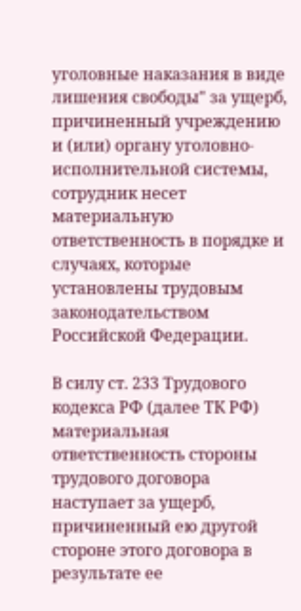уголовные наказания в виде лишения свободы" за ущерб, причиненный учреждению и (или) органу уголовно-исполнительной системы, сотрудник несет материальную ответственность в порядке и случаях, которые установлены трудовым законодательством Российской Федерации.

В силу ст. 233 Трудового кодекса РФ (далее ТК РФ) материальная ответственность стороны трудового договора наступает за ущерб, причиненный ею другой стороне этого договора в результате ее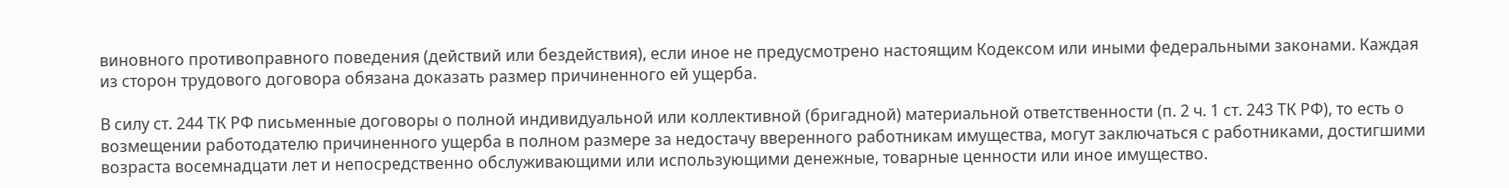виновного противоправного поведения (действий или бездействия), если иное не предусмотрено настоящим Кодексом или иными федеральными законами. Каждая из сторон трудового договора обязана доказать размер причиненного ей ущерба.

В силу ст. 244 ТК РФ письменные договоры о полной индивидуальной или коллективной (бригадной) материальной ответственности (п. 2 ч. 1 ст. 243 ТК РФ), то есть о возмещении работодателю причиненного ущерба в полном размере за недостачу вверенного работникам имущества, могут заключаться с работниками, достигшими возраста восемнадцати лет и непосредственно обслуживающими или использующими денежные, товарные ценности или иное имущество.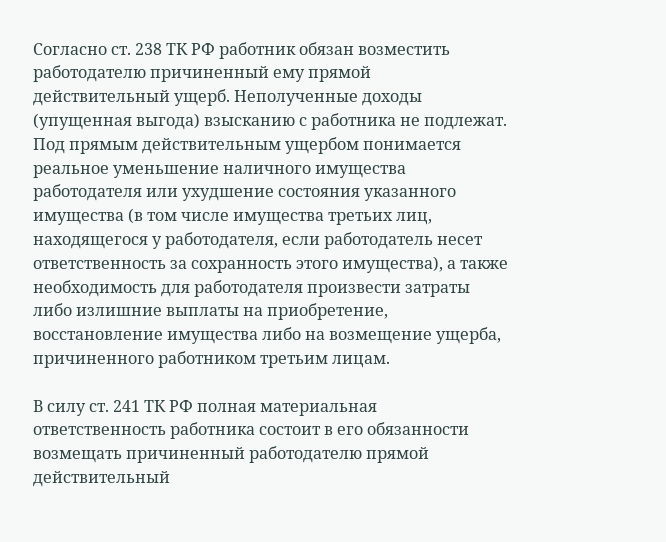Согласно ст. 238 ТК РФ работник обязан возместить работодателю причиненный ему прямой действительный ущерб. Неполученные доходы (упущенная выгода) взысканию с работника не подлежат. Под прямым действительным ущербом понимается реальное уменьшение наличного имущества работодателя или ухудшение состояния указанного имущества (в том числе имущества третьих лиц, находящегося у работодателя, если работодатель несет ответственность за сохранность этого имущества), а также необходимость для работодателя произвести затраты либо излишние выплаты на приобретение, восстановление имущества либо на возмещение ущерба, причиненного работником третьим лицам.

В силу ст. 241 ТК РФ полная материальная ответственность работника состоит в его обязанности возмещать причиненный работодателю прямой действительный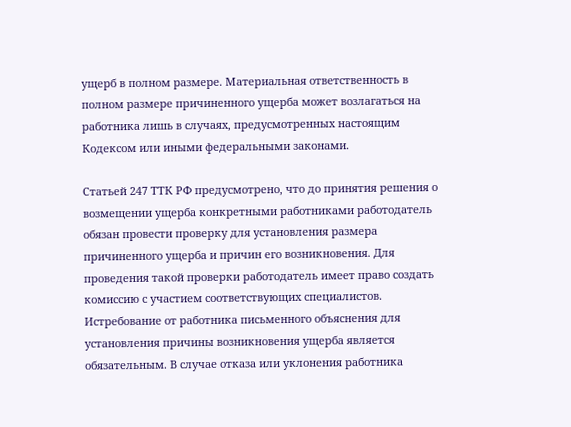ущерб в полном размере. Материальная ответственность в полном размере причиненного ущерба может возлагаться на работника лишь в случаях, предусмотренных настоящим Кодексом или иными федеральными законами.

Статьей 247 ТТК РФ предусмотрено, что до принятия решения о возмещении ущерба конкретными работниками работодатель обязан провести проверку для установления размера причиненного ущерба и причин его возникновения. Для проведения такой проверки работодатель имеет право создать комиссию с участием соответствующих специалистов. Истребование от работника письменного объяснения для установления причины возникновения ущерба является обязательным. В случае отказа или уклонения работника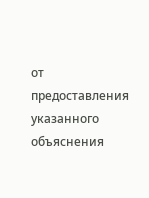от предоставления указанного объяснения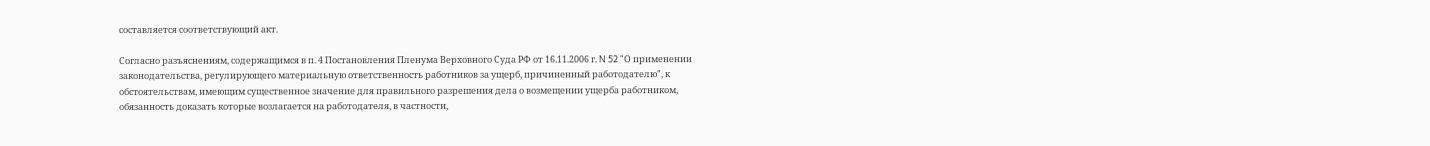составляется соответствующий акт.

Согласно разъяснениям, содержащимся в п. 4 Постановления Пленума Верховного Суда РФ от 16.11.2006 г. N 52 "О применении законодательства, регулирующего материальную ответственность работников за ущерб, причиненный работодателю", к обстоятельствам, имеющим существенное значение для правильного разрешения дела о возмещении ущерба работником, обязанность доказать которые возлагается на работодателя, в частности,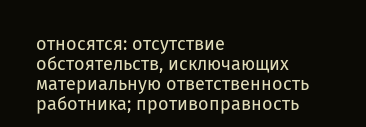относятся: отсутствие обстоятельств, исключающих материальную ответственность работника; противоправность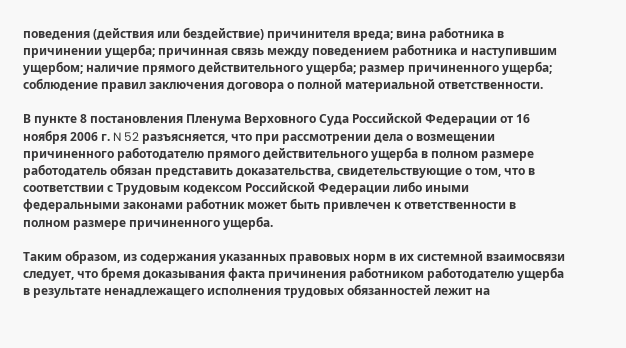поведения (действия или бездействие) причинителя вреда; вина работника в причинении ущерба; причинная связь между поведением работника и наступившим ущербом; наличие прямого действительного ущерба; размер причиненного ущерба; соблюдение правил заключения договора о полной материальной ответственности.

В пункте 8 постановления Пленума Верховного Суда Российской Федерации от 16 ноября 2006 г. N 52 разъясняется, что при рассмотрении дела о возмещении причиненного работодателю прямого действительного ущерба в полном размере работодатель обязан представить доказательства, свидетельствующие о том, что в соответствии с Трудовым кодексом Российской Федерации либо иными федеральными законами работник может быть привлечен к ответственности в полном размере причиненного ущерба.

Таким образом, из содержания указанных правовых норм в их системной взаимосвязи следует, что бремя доказывания факта причинения работником работодателю ущерба в результате ненадлежащего исполнения трудовых обязанностей лежит на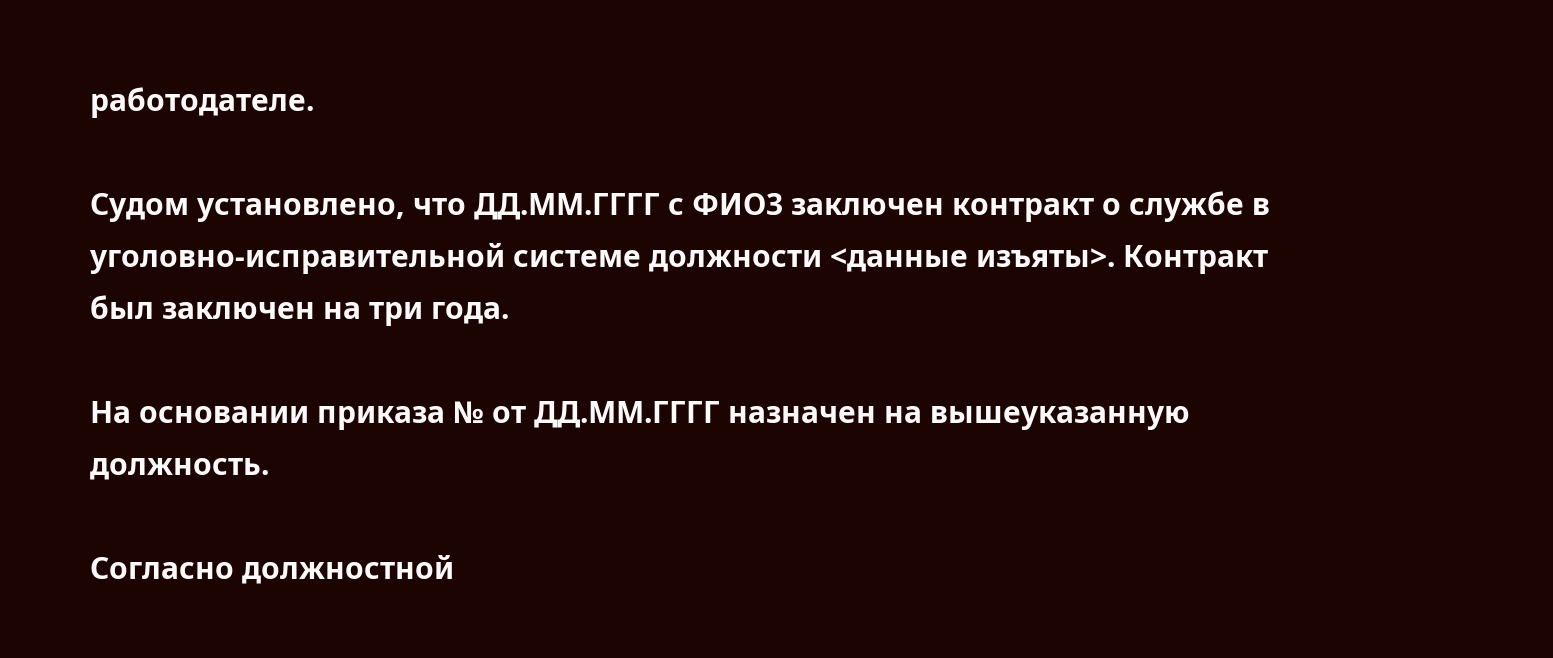работодателе.

Судом установлено, что ДД.ММ.ГГГГ с ФИО3 заключен контракт о службе в уголовно-исправительной системе должности <данные изъяты>. Контракт был заключен на три года.

На основании приказа № от ДД.ММ.ГГГГ назначен на вышеуказанную должность.

Согласно должностной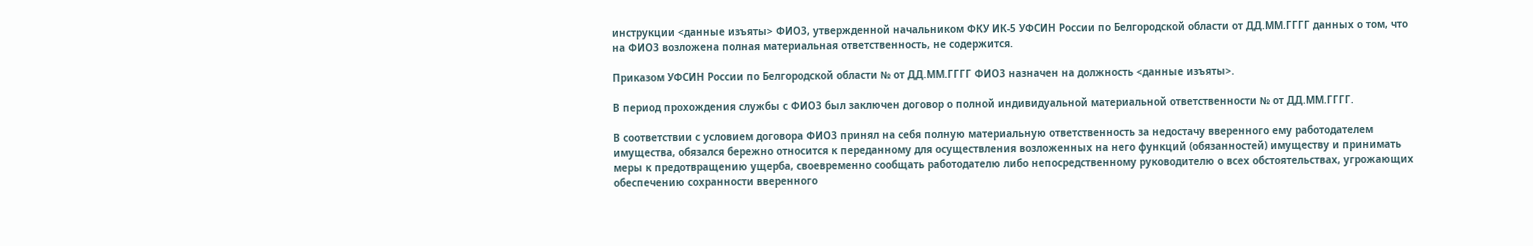инструкции <данные изъяты> ФИО3, утвержденной начальником ФКУ ИК-5 УФСИН России по Белгородской области от ДД.ММ.ГГГГ данных о том, что на ФИО3 возложена полная материальная ответственность, не содержится.

Приказом УФСИН России по Белгородской области № от ДД.ММ.ГГГГ ФИО3 назначен на должность <данные изъяты>.

В период прохождения службы с ФИО3 был заключен договор о полной индивидуальной материальной ответственности № от ДД.ММ.ГГГГ.

В соответствии с условием договора ФИО3 принял на себя полную материальную ответственность за недостачу вверенного ему работодателем имущества, обязался бережно относится к переданному для осуществления возложенных на него функций (обязанностей) имуществу и принимать меры к предотвращению ущерба, своевременно сообщать работодателю либо непосредственному руководителю о всех обстоятельствах, угрожающих обеспечению сохранности вверенного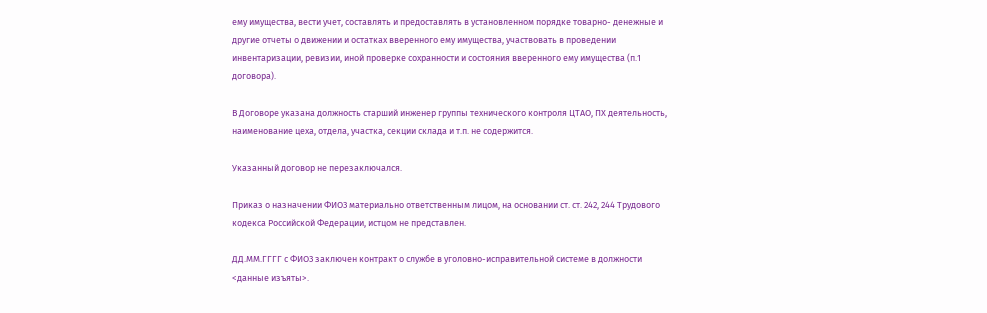ему имущества, вести учет, составлять и предоставлять в установленном порядке товарно- денежные и другие отчеты о движении и остатках вверенного ему имущества, участвовать в проведении инвентаризации, ревизии, иной проверке сохранности и состояния вверенного ему имущества (п.1 договора).

В Договоре указана должность старший инженер группы технического контроля ЦТАО, ПХ деятельность, наименование цеха, отдела, участка, секции склада и т.п. не содержится.

Указанный договор не перезаключался.

Приказ о назначении ФИО3 материально ответственным лицом, на основании ст. ст. 242, 244 Трудового кодекса Российской Федерации, истцом не представлен.

ДД.ММ.ГГГГ с ФИО3 заключен контракт о службе в уголовно-исправительной системе в должности <данные изъяты>.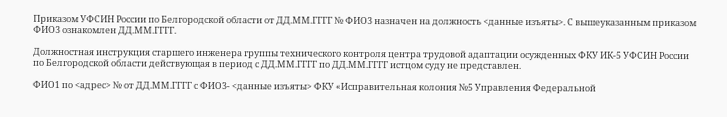Приказом УФСИН России по Белгородской области от ДД.ММ.ГГГГ № ФИО3 назначен на должность <данные изъяты>. С вышеуказанным приказом ФИО3 ознакомлен ДД.ММ.ГГГГ.

Должностная инструкция старшего инженера группы технического контроля центра трудовой адаптации осужденных ФКУ ИК-5 УФСИН России по Белгородской области действующая в период с ДД.ММ.ГГГГ по ДД.ММ.ГГГГ истцом суду не представлен.

ФИО1 по <адрес> № от ДД.ММ.ГГГГ с ФИО3- <данные изъяты> ФКУ «Исправительная колония №5 Управления Федеральной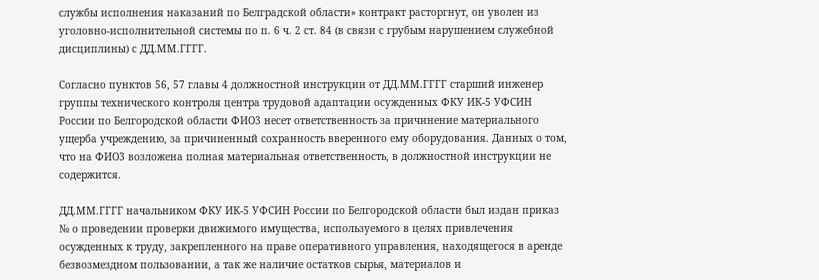службы исполнения наказаний по Белградской области» контракт расторгнут, он уволен из уголовно-исполнительной системы по п. 6 ч. 2 ст. 84 (в связи с грубым нарушением служебной дисциплины) с ДД.ММ.ГГГГ.

Согласно пунктов 56, 57 главы 4 должностной инструкции от ДД.ММ.ГГГГ старший инженер группы технического контроля центра трудовой адаптации осужденных ФКУ ИК-5 УФСИН России по Белгородской области ФИО3 несет ответственность за причинение материального ущерба учреждению, за причиненный сохранность вверенного ему оборудования. Данных о том, что на ФИО3 возложена полная материальная ответственность, в должностной инструкции не содержится.

ДД.ММ.ГГГГ начальником ФКУ ИК-5 УФСИН России по Белгородской области был издан приказ № о проведении проверки движимого имущества, используемого в целях привлечения осужденных к труду, закрепленного на праве оперативного управления, находящегося в аренде безвозмездном пользовании, а так же наличие остатков сырья, материалов и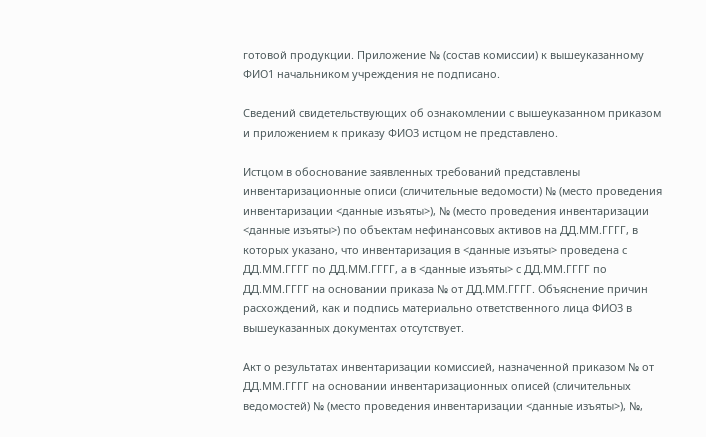готовой продукции. Приложение № (состав комиссии) к вышеуказанному ФИО1 начальником учреждения не подписано.

Сведений свидетельствующих об ознакомлении с вышеуказанном приказом и приложением к приказу ФИО3 истцом не представлено.

Истцом в обоснование заявленных требований представлены инвентаризационные описи (сличительные ведомости) № (место проведения инвентаризации <данные изъяты>), № (место проведения инвентаризации <данные изъяты>) по объектам нефинансовых активов на ДД.ММ.ГГГГ, в которых указано, что инвентаризация в <данные изъяты> проведена с ДД.ММ.ГГГГ по ДД.ММ.ГГГГ, а в <данные изъяты> с ДД.ММ.ГГГГ по ДД.ММ.ГГГГ на основании приказа № от ДД.ММ.ГГГГ. Объяснение причин расхождений, как и подпись материально ответственного лица ФИО3 в вышеуказанных документах отсутствует.

Акт о результатах инвентаризации комиссией, назначенной приказом № от ДД.ММ.ГГГГ на основании инвентаризационных описей (сличительных ведомостей) № (место проведения инвентаризации <данные изъяты>), №,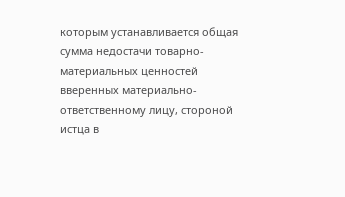которым устанавливается общая сумма недостачи товарно-материальных ценностей вверенных материально-ответственному лицу, стороной истца в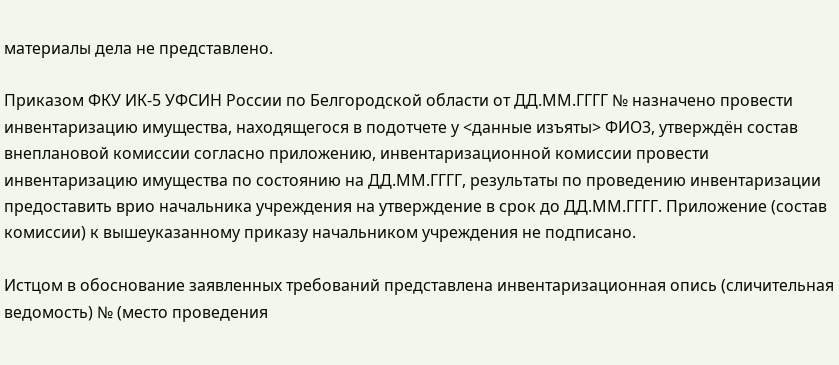материалы дела не представлено.

Приказом ФКУ ИК-5 УФСИН России по Белгородской области от ДД.ММ.ГГГГ № назначено провести инвентаризацию имущества, находящегося в подотчете у <данные изъяты> ФИО3, утверждён состав внеплановой комиссии согласно приложению, инвентаризационной комиссии провести инвентаризацию имущества по состоянию на ДД.ММ.ГГГГ, результаты по проведению инвентаризации предоставить врио начальника учреждения на утверждение в срок до ДД.ММ.ГГГГ. Приложение (состав комиссии) к вышеуказанному приказу начальником учреждения не подписано.

Истцом в обоснование заявленных требований представлена инвентаризационная опись (сличительная ведомость) № (место проведения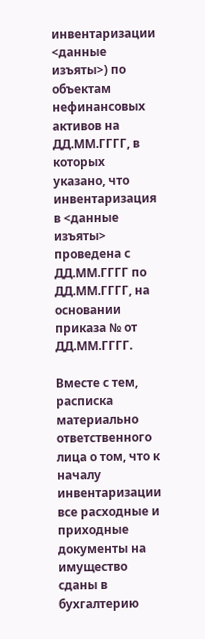инвентаризации <данные изъяты>) по объектам нефинансовых активов на ДД.ММ.ГГГГ, в которых указано, что инвентаризация в <данные изъяты> проведена с ДД.ММ.ГГГГ по ДД.ММ.ГГГГ, на основании приказа № от ДД.ММ.ГГГГ.

Вместе с тем, расписка материально ответственного лица о том, что к началу инвентаризации все расходные и приходные документы на имущество сданы в бухгалтерию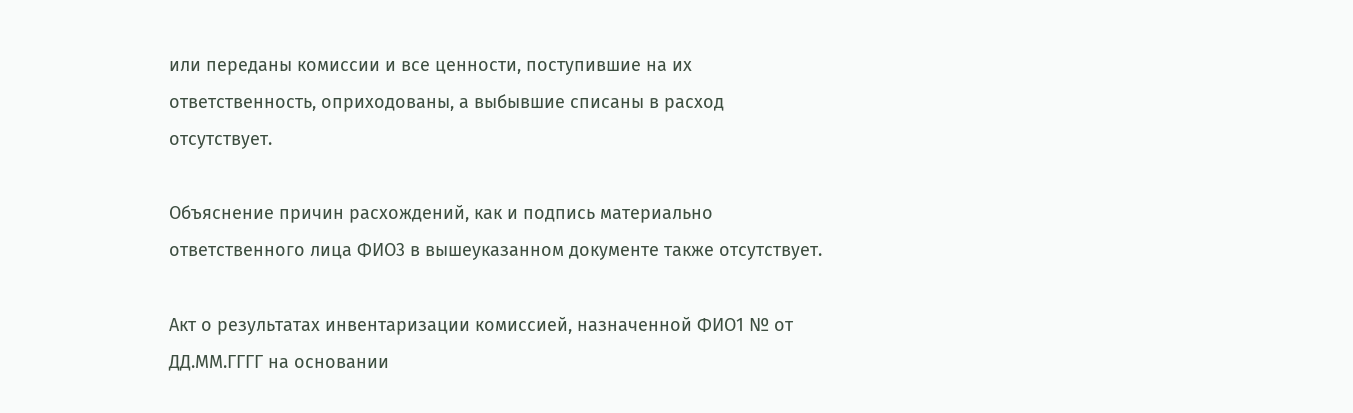или переданы комиссии и все ценности, поступившие на их ответственность, оприходованы, а выбывшие списаны в расход отсутствует.

Объяснение причин расхождений, как и подпись материально ответственного лица ФИО3 в вышеуказанном документе также отсутствует.

Акт о результатах инвентаризации комиссией, назначенной ФИО1 № от ДД.ММ.ГГГГ на основании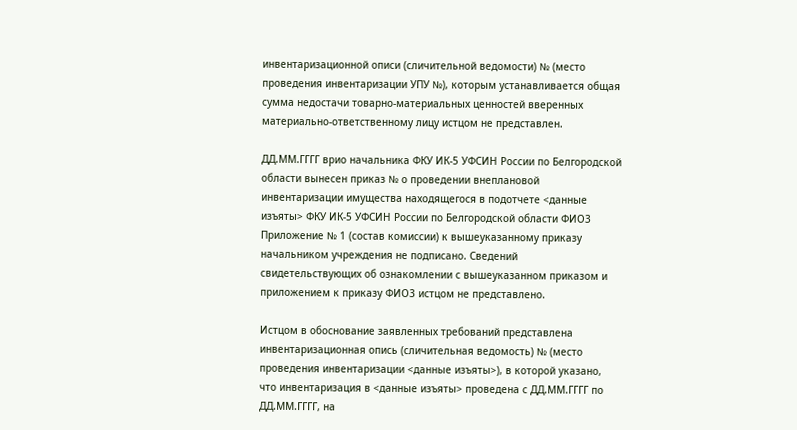инвентаризационной описи (сличительной ведомости) № (место проведения инвентаризации УПУ №), которым устанавливается общая сумма недостачи товарно-материальных ценностей вверенных материально-ответственному лицу истцом не представлен.

ДД.ММ.ГГГГ врио начальника ФКУ ИК-5 УФСИН России по Белгородской области вынесен приказ № о проведении внеплановой инвентаризации имущества находящегося в подотчете <данные изъяты> ФКУ ИК-5 УФСИН России по Белгородской области ФИО3 Приложение № 1 (состав комиссии) к вышеуказанному приказу начальником учреждения не подписано. Сведений свидетельствующих об ознакомлении с вышеуказанном приказом и приложением к приказу ФИО3 истцом не представлено.

Истцом в обоснование заявленных требований представлена инвентаризационная опись (сличительная ведомость) № (место проведения инвентаризации <данные изъяты>), в которой указано, что инвентаризация в <данные изъяты> проведена с ДД.ММ.ГГГГ по ДД.ММ.ГГГГ, на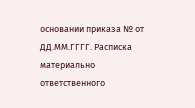основании приказа № от ДД.ММ.ГГГГ. Расписка материально ответственного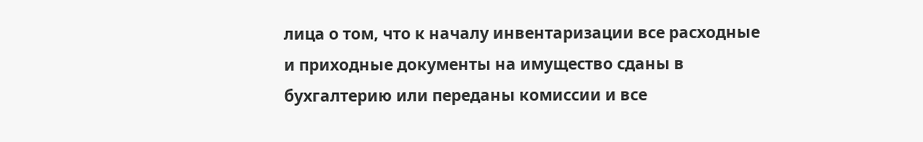лица о том, что к началу инвентаризации все расходные и приходные документы на имущество сданы в бухгалтерию или переданы комиссии и все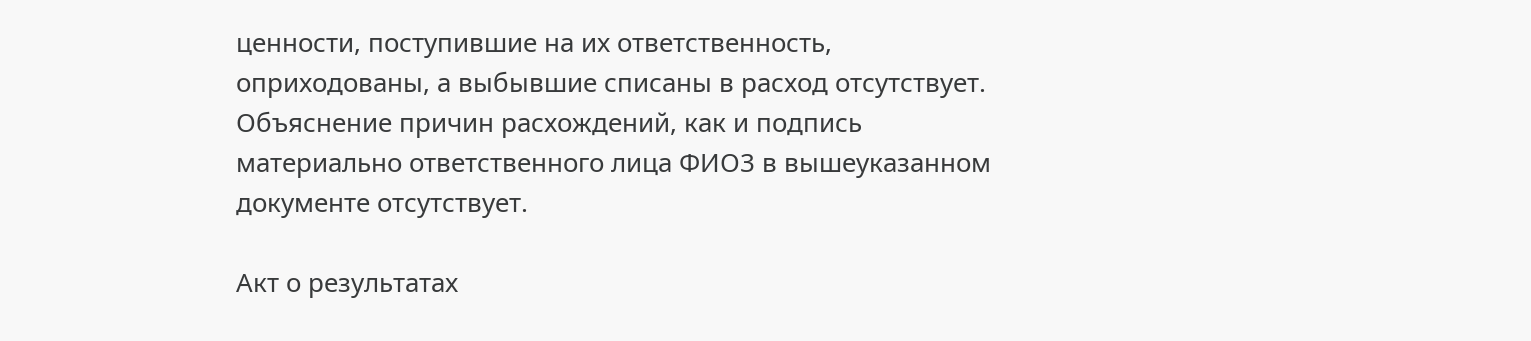ценности, поступившие на их ответственность, оприходованы, а выбывшие списаны в расход отсутствует. Объяснение причин расхождений, как и подпись материально ответственного лица ФИО3 в вышеуказанном документе отсутствует.

Акт о результатах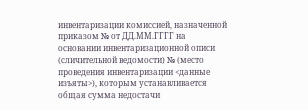инвентаризации комиссией, назначенной приказом № от ДД.ММ.ГГГГ на основании инвентаризационной описи (сличительной ведомости) № (место проведения инвентаризации <данные изъяты>), которым устанавливается общая сумма недостачи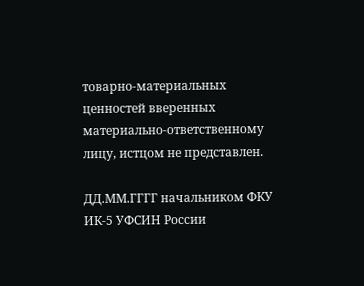товарно-материальных ценностей вверенных материально-ответственному лицу, истцом не представлен.

ДД.ММ.ГГГГ начальником ФКУ ИК-5 УФСИН России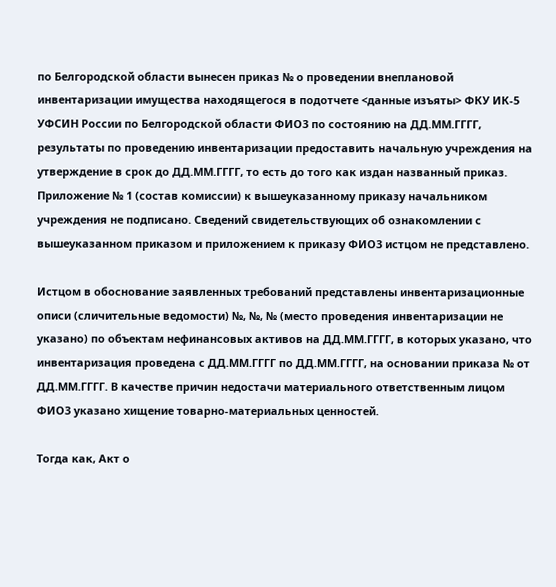по Белгородской области вынесен приказ № о проведении внеплановой инвентаризации имущества находящегося в подотчете <данные изъяты> ФКУ ИК-5 УФСИН России по Белгородской области ФИО3 по состоянию на ДД.ММ.ГГГГ, результаты по проведению инвентаризации предоставить начальную учреждения на утверждение в срок до ДД.ММ.ГГГГ, то есть до того как издан названный приказ. Приложение № 1 (состав комиссии) к вышеуказанному приказу начальником учреждения не подписано. Сведений свидетельствующих об ознакомлении с вышеуказанном приказом и приложением к приказу ФИО3 истцом не представлено.

Истцом в обоснование заявленных требований представлены инвентаризационные описи (сличительные ведомости) №, №, № (место проведения инвентаризации не указано) по объектам нефинансовых активов на ДД.ММ.ГГГГ, в которых указано, что инвентаризация проведена с ДД.ММ.ГГГГ по ДД.ММ.ГГГГ, на основании приказа № от ДД.ММ.ГГГГ. В качестве причин недостачи материального ответственным лицом ФИО3 указано хищение товарно-материальных ценностей.

Тогда как, Акт о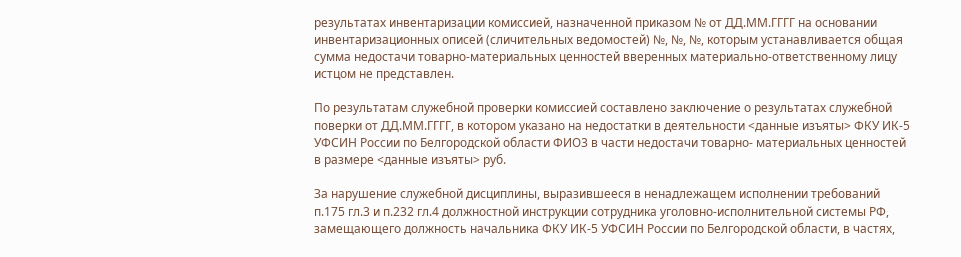результатах инвентаризации комиссией, назначенной приказом № от ДД.ММ.ГГГГ на основании инвентаризационных описей (сличительных ведомостей) №, №, №, которым устанавливается общая сумма недостачи товарно-материальных ценностей вверенных материально-ответственному лицу истцом не представлен.

По результатам служебной проверки комиссией составлено заключение о результатах служебной поверки от ДД.ММ.ГГГГ, в котором указано на недостатки в деятельности <данные изъяты> ФКУ ИК-5 УФСИН России по Белгородской области ФИО3 в части недостачи товарно- материальных ценностей в размере <данные изъяты> руб.

За нарушение служебной дисциплины, выразившееся в ненадлежащем исполнении требований п.175 гл.3 и п.232 гл.4 должностной инструкции сотрудника уголовно-исполнительной системы РФ, замещающего должность начальника ФКУ ИК-5 УФСИН России по Белгородской области, в частях,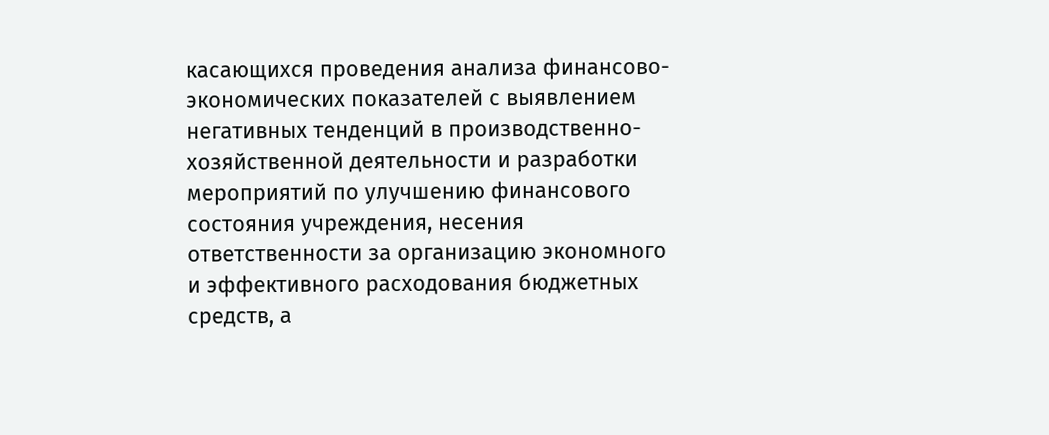касающихся проведения анализа финансово- экономических показателей с выявлением негативных тенденций в производственно- хозяйственной деятельности и разработки мероприятий по улучшению финансового состояния учреждения, несения ответственности за организацию экономного и эффективного расходования бюджетных средств, а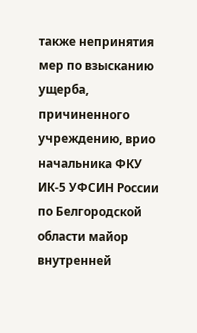также непринятия мер по взысканию ущерба, причиненного учреждению, врио начальника ФКУ ИК-5 УФСИН России по Белгородской области майор внутренней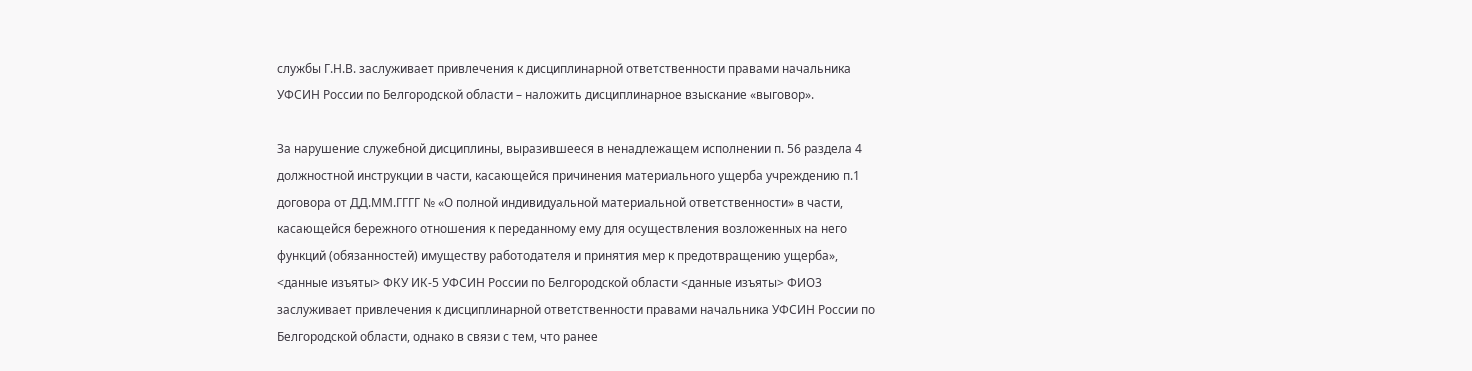службы Г.Н.В. заслуживает привлечения к дисциплинарной ответственности правами начальника УФСИН России по Белгородской области – наложить дисциплинарное взыскание «выговор».

За нарушение служебной дисциплины, выразившееся в ненадлежащем исполнении п. 56 раздела 4 должностной инструкции в части, касающейся причинения материального ущерба учреждению п.1 договора от ДД.ММ.ГГГГ № «О полной индивидуальной материальной ответственности» в части, касающейся бережного отношения к переданному ему для осуществления возложенных на него функций (обязанностей) имуществу работодателя и принятия мер к предотвращению ущерба», <данные изъяты> ФКУ ИК-5 УФСИН России по Белгородской области <данные изъяты> ФИО3 заслуживает привлечения к дисциплинарной ответственности правами начальника УФСИН России по Белгородской области, однако в связи с тем, что ранее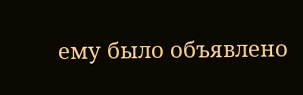ему было объявлено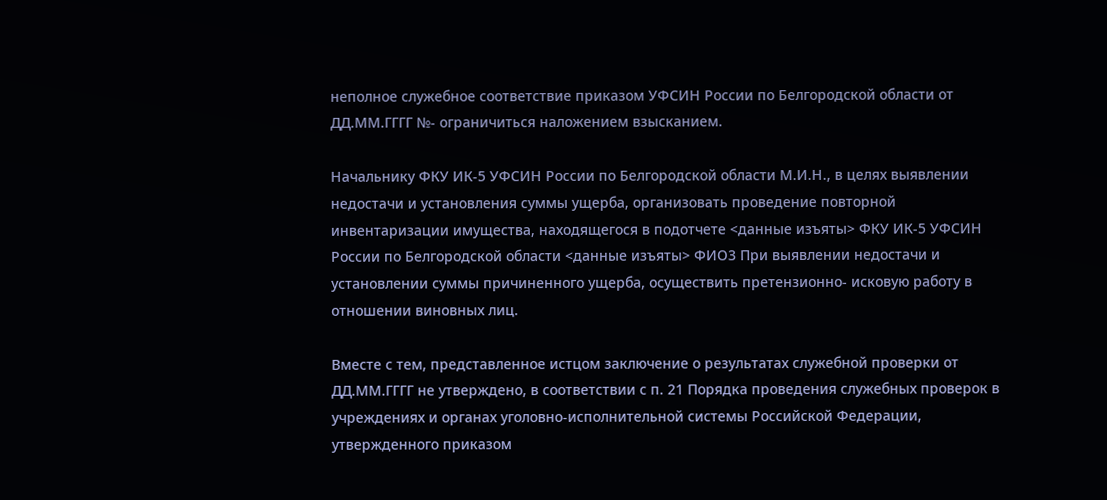неполное служебное соответствие приказом УФСИН России по Белгородской области от ДД.ММ.ГГГГ №- ограничиться наложением взысканием.

Начальнику ФКУ ИК-5 УФСИН России по Белгородской области М.И.Н., в целях выявлении недостачи и установления суммы ущерба, организовать проведение повторной инвентаризации имущества, находящегося в подотчете <данные изъяты> ФКУ ИК-5 УФСИН России по Белгородской области <данные изъяты> ФИО3 При выявлении недостачи и установлении суммы причиненного ущерба, осуществить претензионно- исковую работу в отношении виновных лиц.

Вместе с тем, представленное истцом заключение о результатах служебной проверки от ДД.ММ.ГГГГ не утверждено, в соответствии с п. 21 Порядка проведения служебных проверок в учреждениях и органах уголовно-исполнительной системы Российской Федерации, утвержденного приказом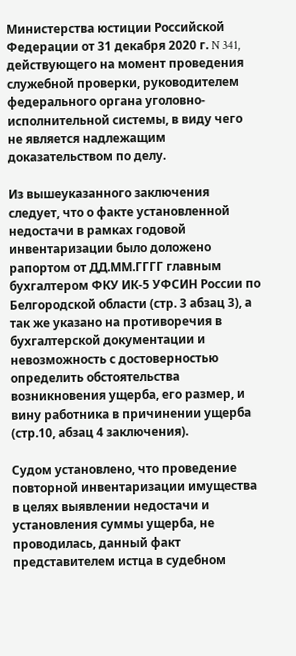Министерства юстиции Российской Федерации от 31 декабря 2020 г. N 341, действующего на момент проведения служебной проверки, руководителем федерального органа уголовно- исполнительной системы, в виду чего не является надлежащим доказательством по делу.

Из вышеуказанного заключения следует, что о факте установленной недостачи в рамках годовой инвентаризации было доложено рапортом от ДД.ММ.ГГГГ главным бухгалтером ФКУ ИК-5 УФСИН России по Белгородской области (стр. 3 абзац 3), а так же указано на противоречия в бухгалтерской документации и невозможность с достоверностью определить обстоятельства возникновения ущерба, его размер, и вину работника в причинении ущерба (стр.10, абзац 4 заключения).

Судом установлено, что проведение повторной инвентаризации имущества в целях выявлении недостачи и установления суммы ущерба, не проводилась, данный факт представителем истца в судебном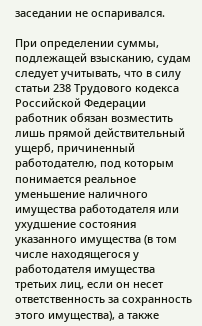заседании не оспаривался.

При определении суммы, подлежащей взысканию, судам следует учитывать, что в силу статьи 238 Трудового кодекса Российской Федерации работник обязан возместить лишь прямой действительный ущерб, причиненный работодателю, под которым понимается реальное уменьшение наличного имущества работодателя или ухудшение состояния указанного имущества (в том числе находящегося у работодателя имущества третьих лиц, если он несет ответственность за сохранность этого имущества), а также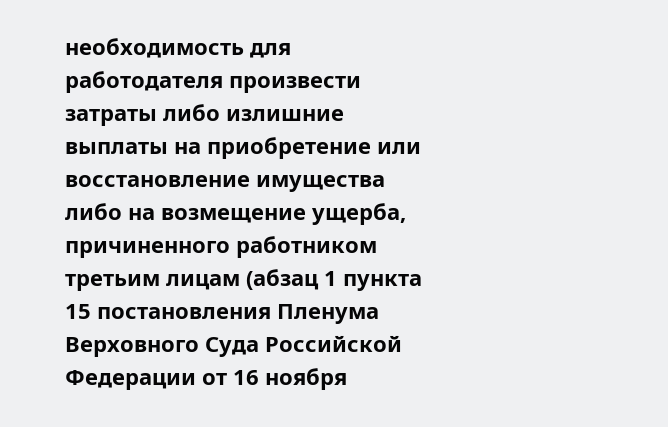необходимость для работодателя произвести затраты либо излишние выплаты на приобретение или восстановление имущества либо на возмещение ущерба, причиненного работником третьим лицам (абзац 1 пункта 15 постановления Пленума Верховного Суда Российской Федерации от 16 ноября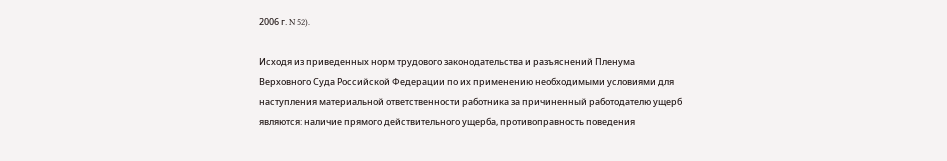2006 г. N 52).

Исходя из приведенных норм трудового законодательства и разъяснений Пленума Верховного Суда Российской Федерации по их применению необходимыми условиями для наступления материальной ответственности работника за причиненный работодателю ущерб являются: наличие прямого действительного ущерба, противоправность поведения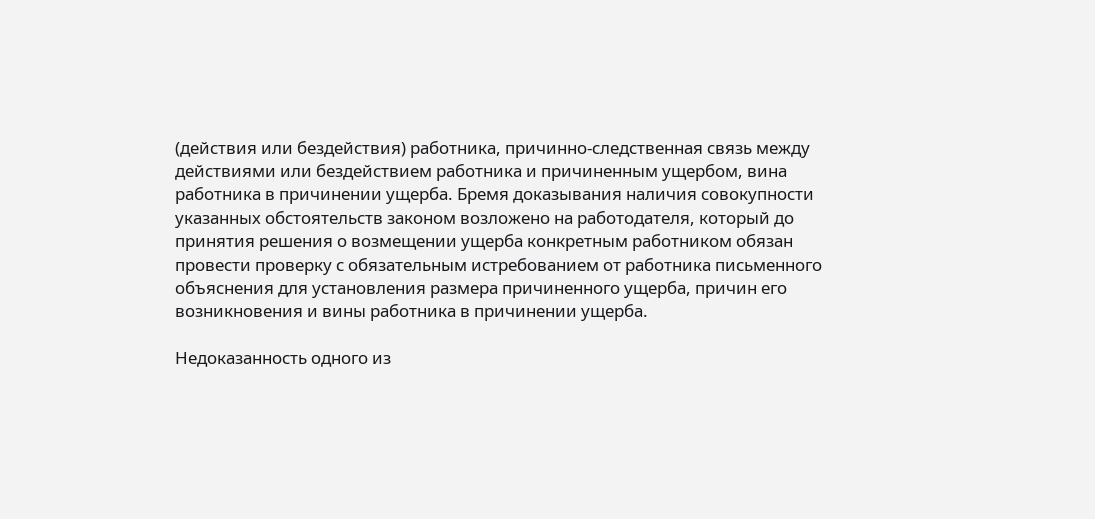(действия или бездействия) работника, причинно-следственная связь между действиями или бездействием работника и причиненным ущербом, вина работника в причинении ущерба. Бремя доказывания наличия совокупности указанных обстоятельств законом возложено на работодателя, который до принятия решения о возмещении ущерба конкретным работником обязан провести проверку с обязательным истребованием от работника письменного объяснения для установления размера причиненного ущерба, причин его возникновения и вины работника в причинении ущерба.

Недоказанность одного из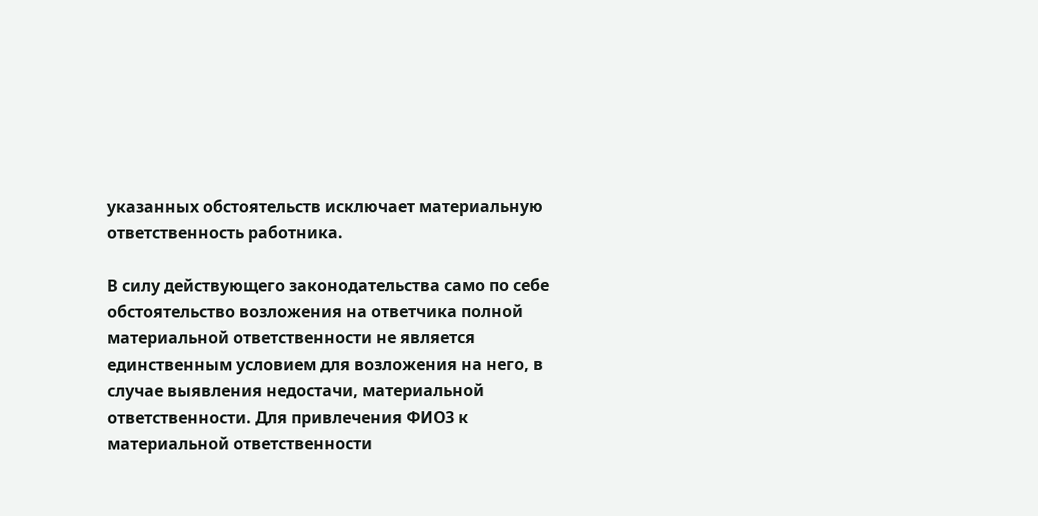указанных обстоятельств исключает материальную ответственность работника.

В силу действующего законодательства само по себе обстоятельство возложения на ответчика полной материальной ответственности не является единственным условием для возложения на него, в случае выявления недостачи, материальной ответственности. Для привлечения ФИО3 к материальной ответственности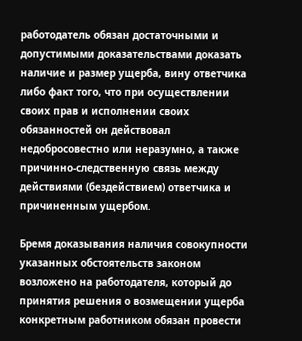работодатель обязан достаточными и допустимыми доказательствами доказать наличие и размер ущерба, вину ответчика либо факт того, что при осуществлении своих прав и исполнении своих обязанностей он действовал недобросовестно или неразумно, а также причинно-следственную связь между действиями (бездействием) ответчика и причиненным ущербом.

Бремя доказывания наличия совокупности указанных обстоятельств законом возложено на работодателя, который до принятия решения о возмещении ущерба конкретным работником обязан провести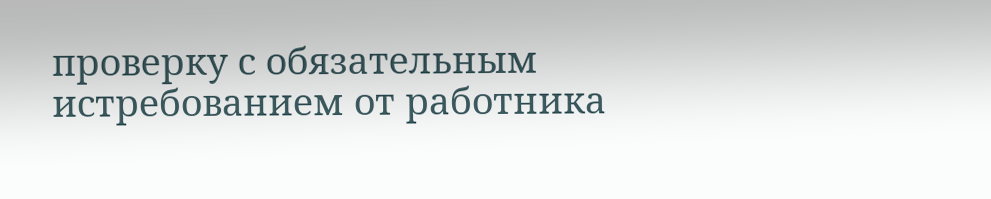проверку с обязательным истребованием от работника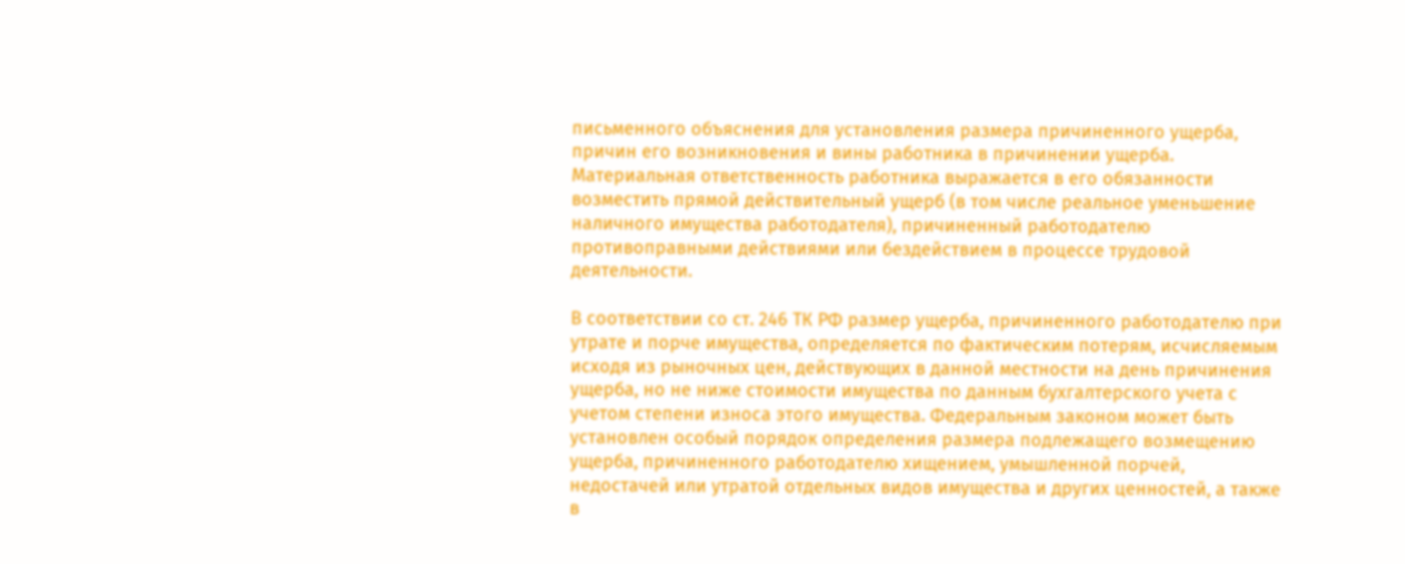письменного объяснения для установления размера причиненного ущерба, причин его возникновения и вины работника в причинении ущерба. Материальная ответственность работника выражается в его обязанности возместить прямой действительный ущерб (в том числе реальное уменьшение наличного имущества работодателя), причиненный работодателю противоправными действиями или бездействием в процессе трудовой деятельности.

В соответствии со ст. 246 ТК РФ размер ущерба, причиненного работодателю при утрате и порче имущества, определяется по фактическим потерям, исчисляемым исходя из рыночных цен, действующих в данной местности на день причинения ущерба, но не ниже стоимости имущества по данным бухгалтерского учета с учетом степени износа этого имущества. Федеральным законом может быть установлен особый порядок определения размера подлежащего возмещению ущерба, причиненного работодателю хищением, умышленной порчей, недостачей или утратой отдельных видов имущества и других ценностей, а также в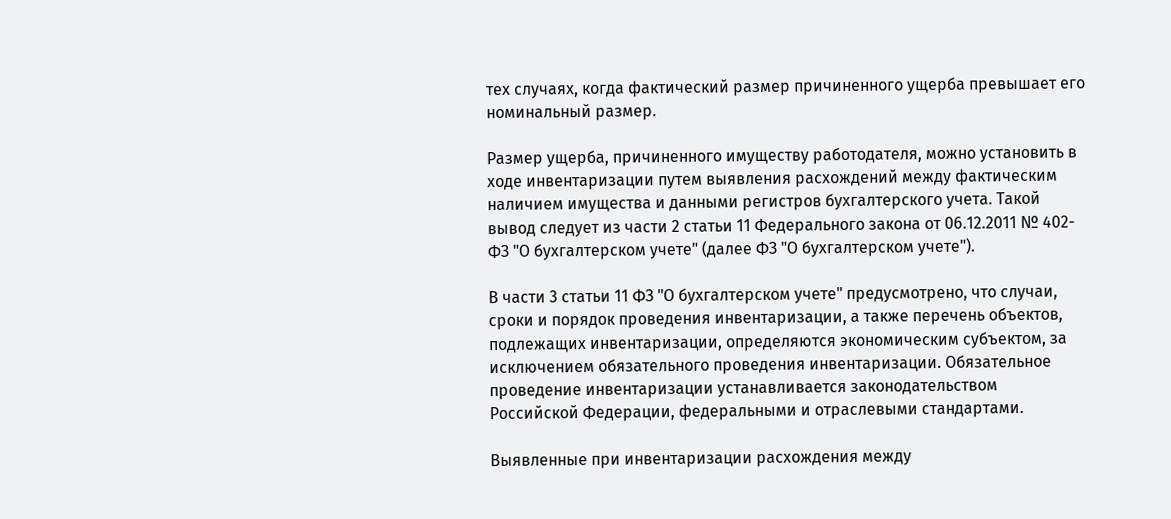тех случаях, когда фактический размер причиненного ущерба превышает его номинальный размер.

Размер ущерба, причиненного имуществу работодателя, можно установить в ходе инвентаризации путем выявления расхождений между фактическим наличием имущества и данными регистров бухгалтерского учета. Такой вывод следует из части 2 статьи 11 Федерального закона от 06.12.2011 № 402-ФЗ "О бухгалтерском учете" (далее ФЗ "О бухгалтерском учете").

В части 3 статьи 11 ФЗ "О бухгалтерском учете" предусмотрено, что случаи, сроки и порядок проведения инвентаризации, а также перечень объектов, подлежащих инвентаризации, определяются экономическим субъектом, за исключением обязательного проведения инвентаризации. Обязательное проведение инвентаризации устанавливается законодательством Российской Федерации, федеральными и отраслевыми стандартами.

Выявленные при инвентаризации расхождения между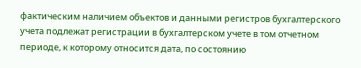фактическим наличием объектов и данными регистров бухгалтерского учета подлежат регистрации в бухгалтерском учете в том отчетном периоде, к которому относится дата, по состоянию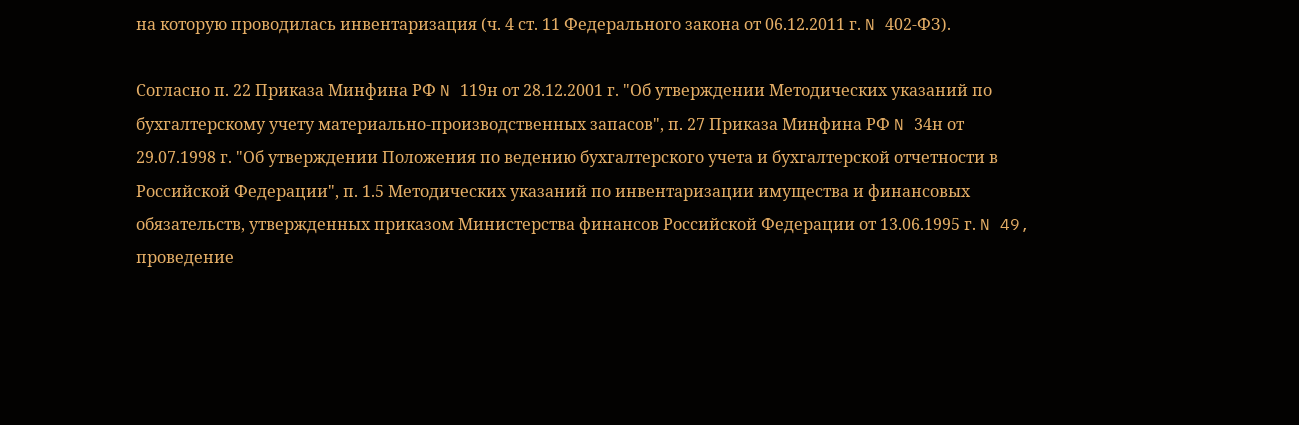на которую проводилась инвентаризация (ч. 4 ст. 11 Федерального закона от 06.12.2011 г. N 402-ФЗ).

Согласно п. 22 Приказа Минфина РФ N 119н от 28.12.2001 г. "Об утверждении Методических указаний по бухгалтерскому учету материально-производственных запасов", п. 27 Приказа Минфина РФ N 34н от 29.07.1998 г. "Об утверждении Положения по ведению бухгалтерского учета и бухгалтерской отчетности в Российской Федерации", п. 1.5 Методических указаний по инвентаризации имущества и финансовых обязательств, утвержденных приказом Министерства финансов Российской Федерации от 13.06.1995 г. N 49, проведение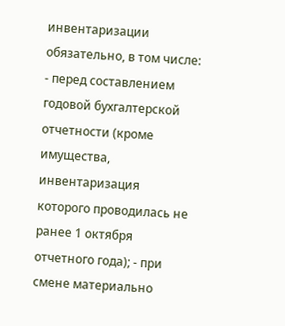инвентаризации обязательно, в том числе: - перед составлением годовой бухгалтерской отчетности (кроме имущества, инвентаризация которого проводилась не ранее 1 октября отчетного года); - при смене материально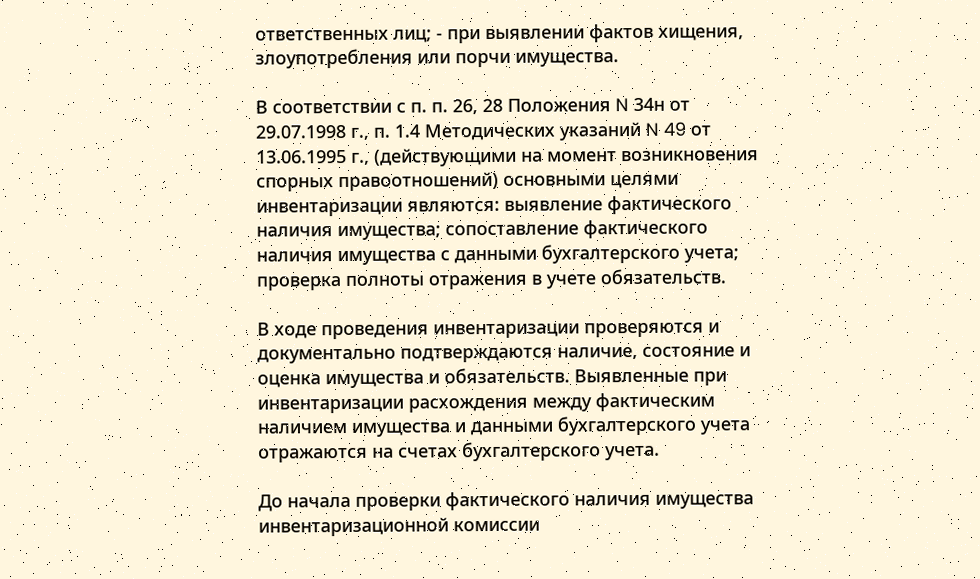ответственных лиц; - при выявлении фактов хищения, злоупотребления или порчи имущества.

В соответствии с п. п. 26, 28 Положения N 34н от 29.07.1998 г., п. 1.4 Методических указаний N 49 от 13.06.1995 г., (действующими на момент возникновения спорных правоотношений) основными целями инвентаризации являются: выявление фактического наличия имущества; сопоставление фактического наличия имущества с данными бухгалтерского учета; проверка полноты отражения в учете обязательств.

В ходе проведения инвентаризации проверяются и документально подтверждаются наличие, состояние и оценка имущества и обязательств. Выявленные при инвентаризации расхождения между фактическим наличием имущества и данными бухгалтерского учета отражаются на счетах бухгалтерского учета.

До начала проверки фактического наличия имущества инвентаризационной комиссии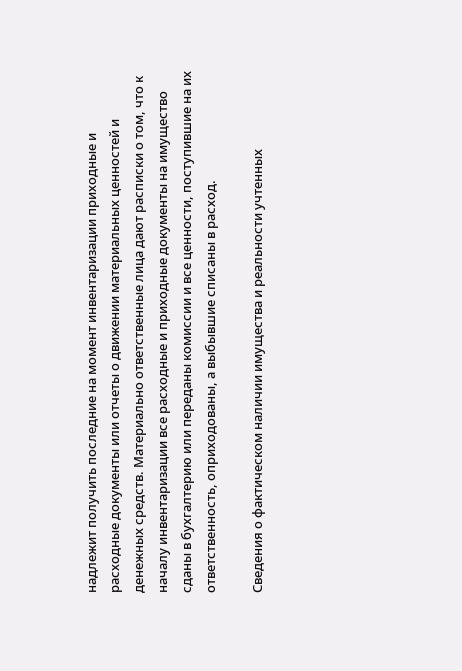надлежит получить последние на момент инвентаризации приходные и расходные документы или отчеты о движении материальных ценностей и денежных средств. Материально ответственные лица дают расписки о том, что к началу инвентаризации все расходные и приходные документы на имущество сданы в бухгалтерию или переданы комиссии и все ценности, поступившие на их ответственность, оприходованы, а выбывшие списаны в расход.

Сведения о фактическом наличии имущества и реальности учтенных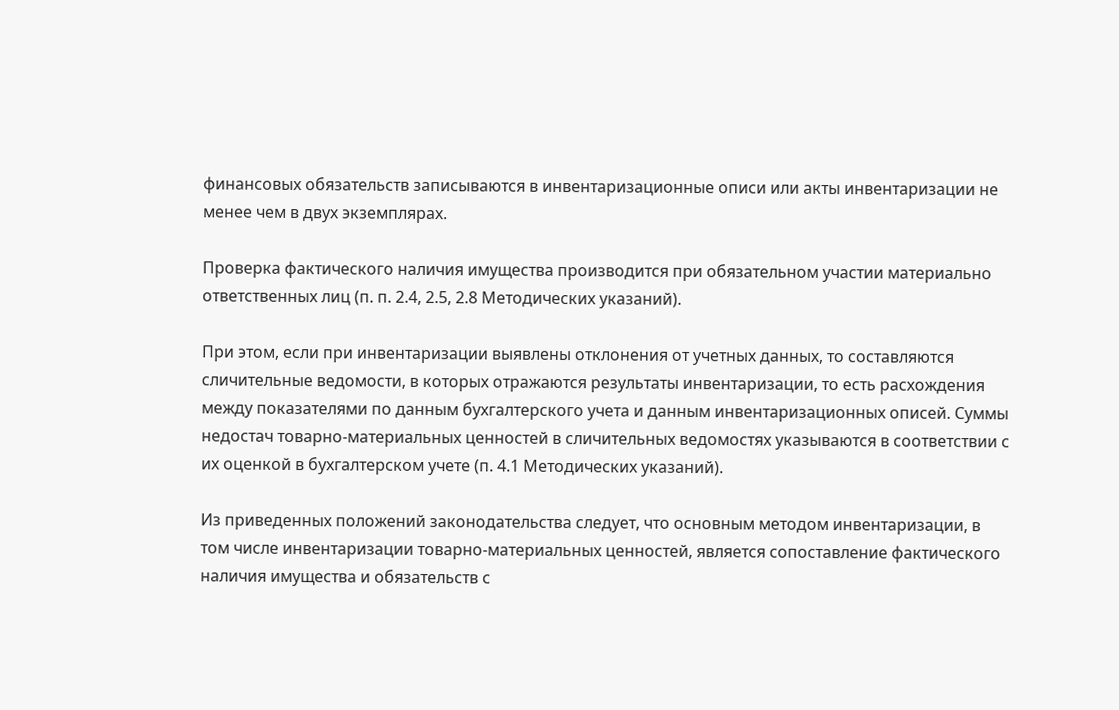финансовых обязательств записываются в инвентаризационные описи или акты инвентаризации не менее чем в двух экземплярах.

Проверка фактического наличия имущества производится при обязательном участии материально ответственных лиц (п. п. 2.4, 2.5, 2.8 Методических указаний).

При этом, если при инвентаризации выявлены отклонения от учетных данных, то составляются сличительные ведомости, в которых отражаются результаты инвентаризации, то есть расхождения между показателями по данным бухгалтерского учета и данным инвентаризационных описей. Суммы недостач товарно-материальных ценностей в сличительных ведомостях указываются в соответствии с их оценкой в бухгалтерском учете (п. 4.1 Методических указаний).

Из приведенных положений законодательства следует, что основным методом инвентаризации, в том числе инвентаризации товарно-материальных ценностей, является сопоставление фактического наличия имущества и обязательств с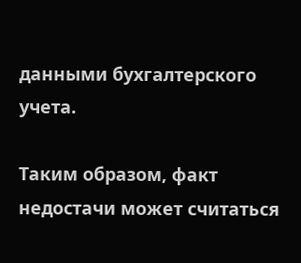данными бухгалтерского учета.

Таким образом, факт недостачи может считаться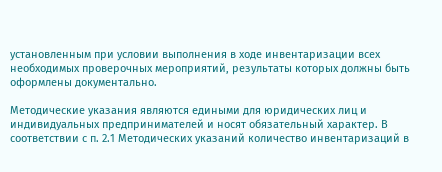установленным при условии выполнения в ходе инвентаризации всех необходимых проверочных мероприятий, результаты которых должны быть оформлены документально.

Методические указания являются едиными для юридических лиц и индивидуальных предпринимателей и носят обязательный характер. В соответствии с п. 2.1 Методических указаний количество инвентаризаций в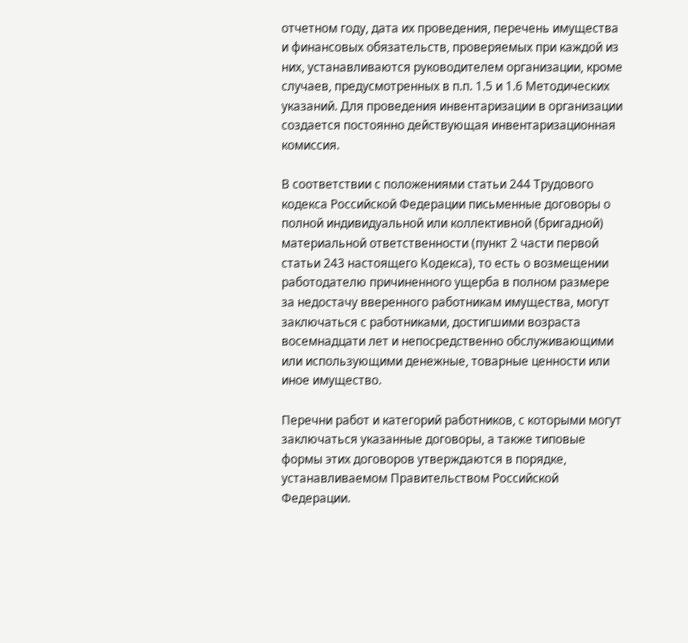отчетном году, дата их проведения, перечень имущества и финансовых обязательств, проверяемых при каждой из них, устанавливаются руководителем организации, кроме случаев, предусмотренных в п.п. 1.5 и 1.6 Методических указаний. Для проведения инвентаризации в организации создается постоянно действующая инвентаризационная комиссия.

В соответствии с положениями статьи 244 Трудового кодекса Российской Федерации письменные договоры о полной индивидуальной или коллективной (бригадной) материальной ответственности (пункт 2 части первой статьи 243 настоящего Кодекса), то есть о возмещении работодателю причиненного ущерба в полном размере за недостачу вверенного работникам имущества, могут заключаться с работниками, достигшими возраста восемнадцати лет и непосредственно обслуживающими или использующими денежные, товарные ценности или иное имущество.

Перечни работ и категорий работников, с которыми могут заключаться указанные договоры, а также типовые формы этих договоров утверждаются в порядке, устанавливаемом Правительством Российской Федерации.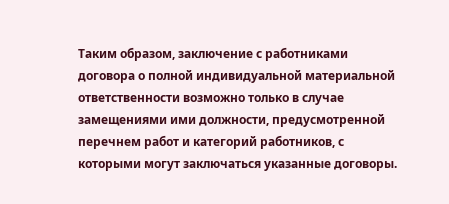Таким образом, заключение с работниками договора о полной индивидуальной материальной ответственности возможно только в случае замещениями ими должности, предусмотренной перечнем работ и категорий работников, с которыми могут заключаться указанные договоры.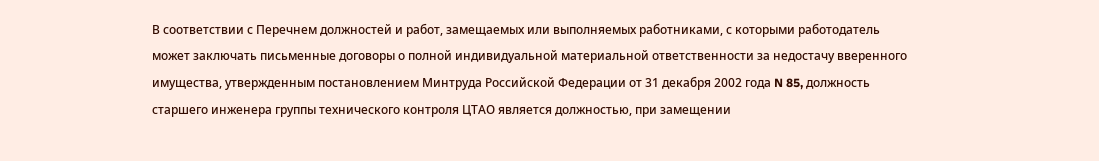В соответствии с Перечнем должностей и работ, замещаемых или выполняемых работниками, с которыми работодатель может заключать письменные договоры о полной индивидуальной материальной ответственности за недостачу вверенного имущества, утвержденным постановлением Минтруда Российской Федерации от 31 декабря 2002 года N 85, должность старшего инженера группы технического контроля ЦТАО является должностью, при замещении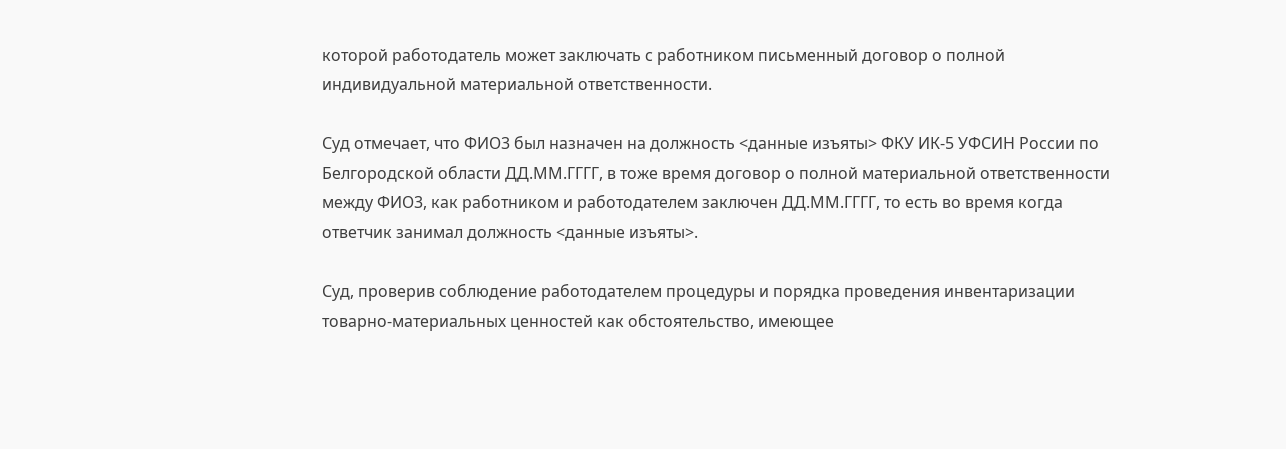которой работодатель может заключать с работником письменный договор о полной индивидуальной материальной ответственности.

Суд отмечает, что ФИО3 был назначен на должность <данные изъяты> ФКУ ИК-5 УФСИН России по Белгородской области ДД.ММ.ГГГГ, в тоже время договор о полной материальной ответственности между ФИО3, как работником и работодателем заключен ДД.ММ.ГГГГ, то есть во время когда ответчик занимал должность <данные изъяты>.

Суд, проверив соблюдение работодателем процедуры и порядка проведения инвентаризации товарно-материальных ценностей как обстоятельство, имеющее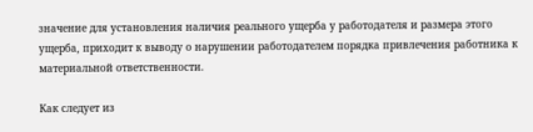значение для установления наличия реального ущерба у работодателя и размера этого ущерба, приходит к выводу о нарушении работодателем порядка привлечения работника к материальной ответственности.

Как следует из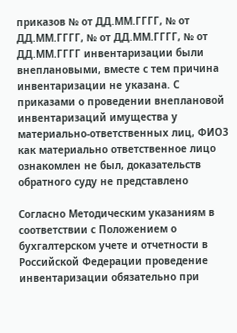приказов № от ДД.ММ.ГГГГ, № от ДД.ММ.ГГГГ, № от ДД.ММ.ГГГГ, № от ДД.ММ.ГГГГ инвентаризации были внеплановыми, вместе с тем причина инвентаризации не указана. С приказами о проведении внеплановой инвентаризаций имущества у материально-ответственных лиц, ФИО3 как материально ответственное лицо ознакомлен не был, доказательств обратного суду не представлено

Согласно Методическим указаниям в соответствии с Положением о бухгалтерском учете и отчетности в Российской Федерации проведение инвентаризации обязательно при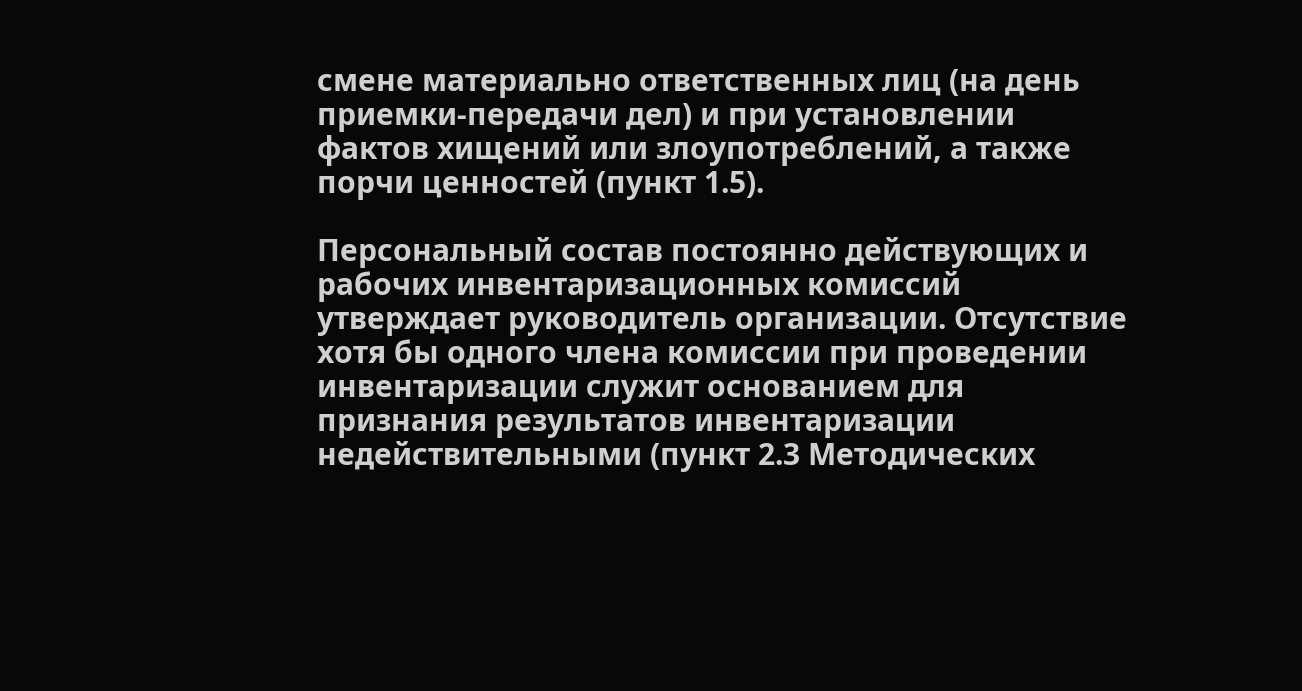смене материально ответственных лиц (на день приемки-передачи дел) и при установлении фактов хищений или злоупотреблений, а также порчи ценностей (пункт 1.5).

Персональный состав постоянно действующих и рабочих инвентаризационных комиссий утверждает руководитель организации. Отсутствие хотя бы одного члена комиссии при проведении инвентаризации служит основанием для признания результатов инвентаризации недействительными (пункт 2.3 Методических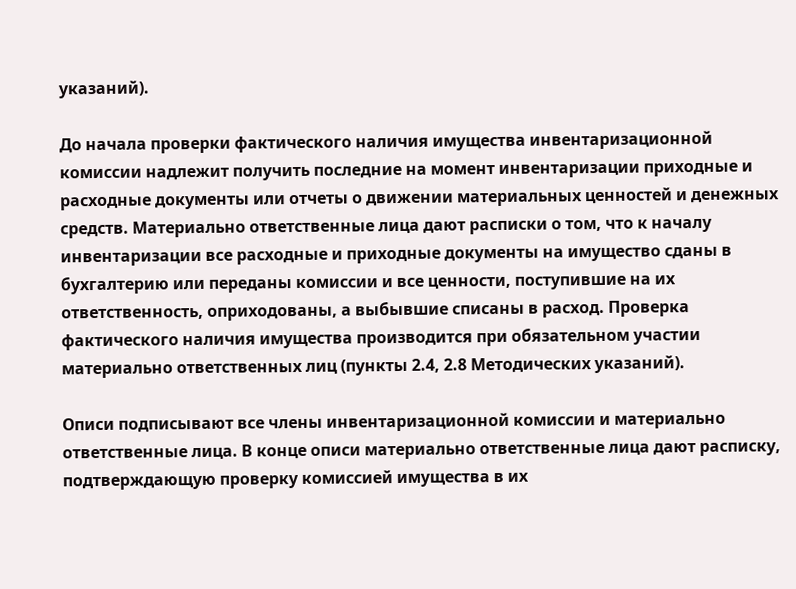указаний).

До начала проверки фактического наличия имущества инвентаризационной комиссии надлежит получить последние на момент инвентаризации приходные и расходные документы или отчеты о движении материальных ценностей и денежных средств. Материально ответственные лица дают расписки о том, что к началу инвентаризации все расходные и приходные документы на имущество сданы в бухгалтерию или переданы комиссии и все ценности, поступившие на их ответственность, оприходованы, а выбывшие списаны в расход. Проверка фактического наличия имущества производится при обязательном участии материально ответственных лиц (пункты 2.4, 2.8 Методических указаний).

Описи подписывают все члены инвентаризационной комиссии и материально ответственные лица. В конце описи материально ответственные лица дают расписку, подтверждающую проверку комиссией имущества в их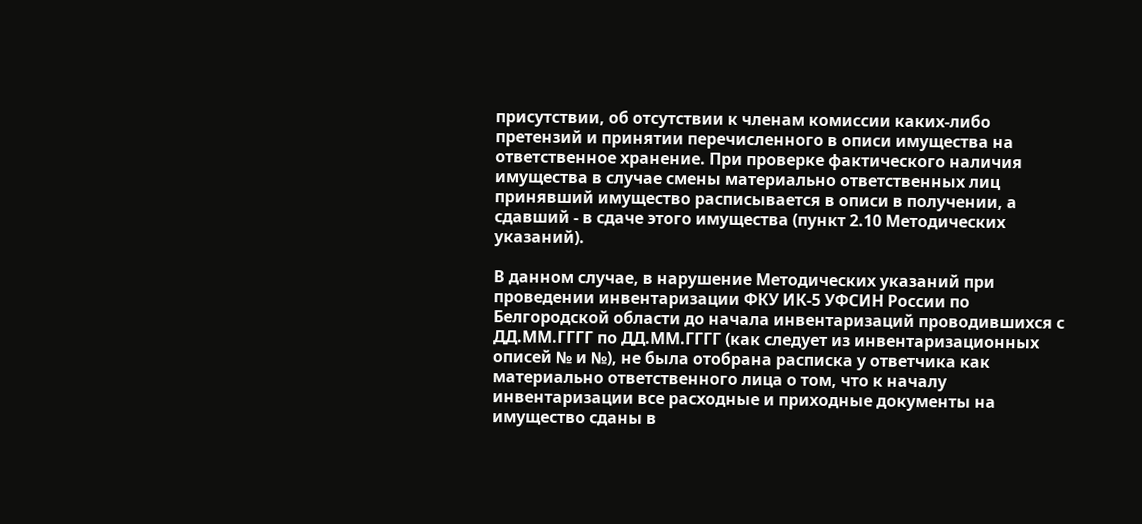присутствии, об отсутствии к членам комиссии каких-либо претензий и принятии перечисленного в описи имущества на ответственное хранение. При проверке фактического наличия имущества в случае смены материально ответственных лиц принявший имущество расписывается в описи в получении, а сдавший - в сдаче этого имущества (пункт 2.10 Методических указаний).

В данном случае, в нарушение Методических указаний при проведении инвентаризации ФКУ ИК-5 УФСИН России по Белгородской области до начала инвентаризаций проводившихся с ДД.ММ.ГГГГ по ДД.ММ.ГГГГ (как следует из инвентаризационных описей № и №), не была отобрана расписка у ответчика как материально ответственного лица о том, что к началу инвентаризации все расходные и приходные документы на имущество сданы в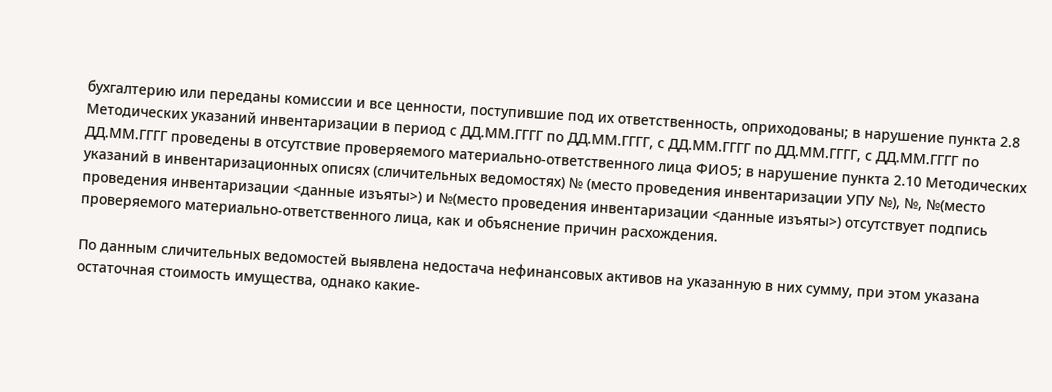бухгалтерию или переданы комиссии и все ценности, поступившие под их ответственность, оприходованы; в нарушение пункта 2.8 Методических указаний инвентаризации в период с ДД.ММ.ГГГГ по ДД.ММ.ГГГГ, с ДД.ММ.ГГГГ по ДД.ММ.ГГГГ, с ДД.ММ.ГГГГ по ДД.ММ.ГГГГ проведены в отсутствие проверяемого материально-ответственного лица ФИО5; в нарушение пункта 2.10 Методических указаний в инвентаризационных описях (сличительных ведомостях) № (место проведения инвентаризации УПУ №), №, №(место проведения инвентаризации <данные изъяты>) и №(место проведения инвентаризации <данные изъяты>) отсутствует подпись проверяемого материально-ответственного лица, как и объяснение причин расхождения.

По данным сличительных ведомостей выявлена недостача нефинансовых активов на указанную в них сумму, при этом указана остаточная стоимость имущества, однако какие-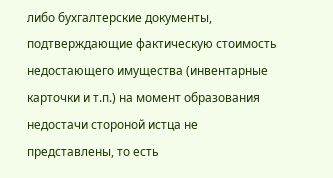либо бухгалтерские документы, подтверждающие фактическую стоимость недостающего имущества (инвентарные карточки и т.п.) на момент образования недостачи стороной истца не представлены, то есть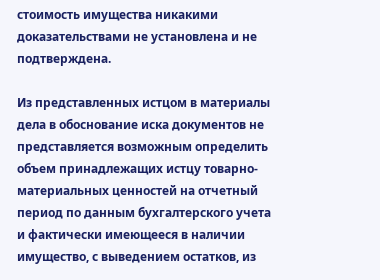стоимость имущества никакими доказательствами не установлена и не подтверждена.

Из представленных истцом в материалы дела в обоснование иска документов не представляется возможным определить объем принадлежащих истцу товарно-материальных ценностей на отчетный период по данным бухгалтерского учета и фактически имеющееся в наличии имущество, с выведением остатков, из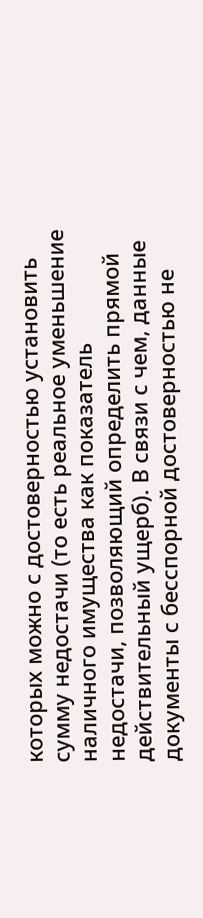которых можно с достоверностью установить сумму недостачи (то есть реальное уменьшение наличного имущества как показатель недостачи, позволяющий определить прямой действительный ущерб). В связи с чем, данные документы с бесспорной достоверностью не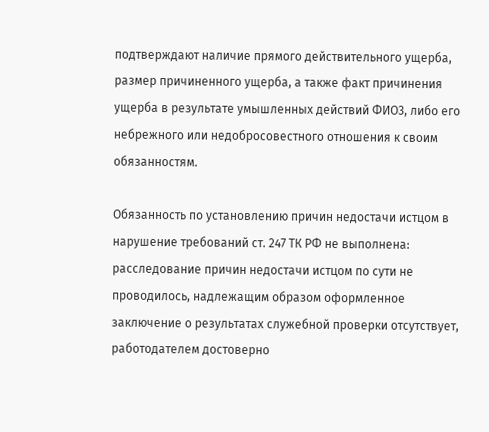подтверждают наличие прямого действительного ущерба, размер причиненного ущерба, а также факт причинения ущерба в результате умышленных действий ФИО3, либо его небрежного или недобросовестного отношения к своим обязанностям.

Обязанность по установлению причин недостачи истцом в нарушение требований ст. 247 ТК РФ не выполнена: расследование причин недостачи истцом по сути не проводилось, надлежащим образом оформленное заключение о результатах служебной проверки отсутствует, работодателем достоверно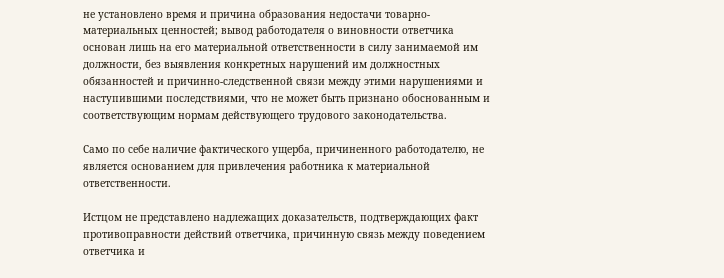не установлено время и причина образования недостачи товарно-материальных ценностей; вывод работодателя о виновности ответчика основан лишь на его материальной ответственности в силу занимаемой им должности, без выявления конкретных нарушений им должностных обязанностей и причинно-следственной связи между этими нарушениями и наступившими последствиями, что не может быть признано обоснованным и соответствующим нормам действующего трудового законодательства.

Само по себе наличие фактического ущерба, причиненного работодателю, не является основанием для привлечения работника к материальной ответственности.

Истцом не представлено надлежащих доказательств, подтверждающих факт противоправности действий ответчика, причинную связь между поведением ответчика и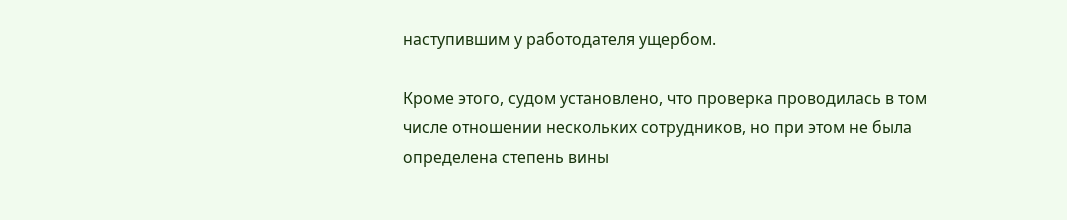наступившим у работодателя ущербом.

Кроме этого, судом установлено, что проверка проводилась в том числе отношении нескольких сотрудников, но при этом не была определена степень вины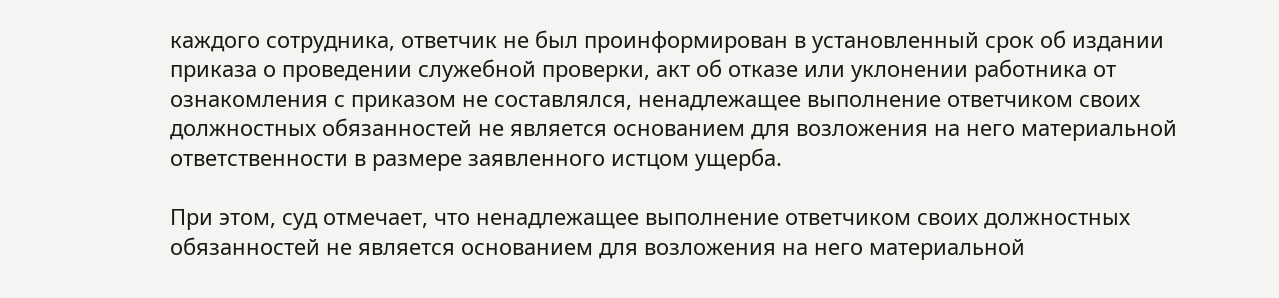каждого сотрудника, ответчик не был проинформирован в установленный срок об издании приказа о проведении служебной проверки, акт об отказе или уклонении работника от ознакомления с приказом не составлялся, ненадлежащее выполнение ответчиком своих должностных обязанностей не является основанием для возложения на него материальной ответственности в размере заявленного истцом ущерба.

При этом, суд отмечает, что ненадлежащее выполнение ответчиком своих должностных обязанностей не является основанием для возложения на него материальной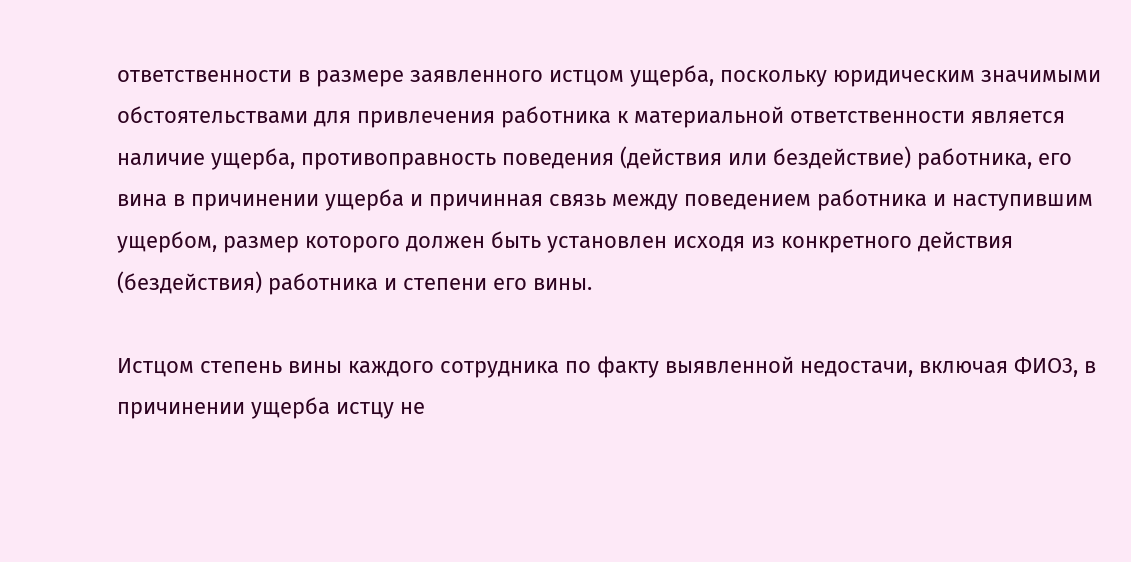ответственности в размере заявленного истцом ущерба, поскольку юридическим значимыми обстоятельствами для привлечения работника к материальной ответственности является наличие ущерба, противоправность поведения (действия или бездействие) работника, его вина в причинении ущерба и причинная связь между поведением работника и наступившим ущербом, размер которого должен быть установлен исходя из конкретного действия (бездействия) работника и степени его вины.

Истцом степень вины каждого сотрудника по факту выявленной недостачи, включая ФИО3, в причинении ущерба истцу не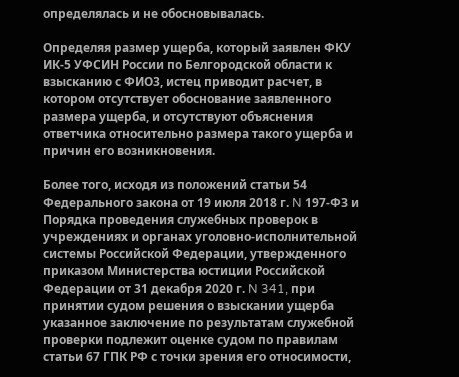определялась и не обосновывалась.

Определяя размер ущерба, который заявлен ФКУ ИК-5 УФСИН России по Белгородской области к взысканию с ФИО3, истец приводит расчет, в котором отсутствует обоснование заявленного размера ущерба, и отсутствуют объяснения ответчика относительно размера такого ущерба и причин его возникновения.

Более того, исходя из положений статьи 54 Федерального закона от 19 июля 2018 г. N 197-ФЗ и Порядка проведения служебных проверок в учреждениях и органах уголовно-исполнительной системы Российской Федерации, утвержденного приказом Министерства юстиции Российской Федерации от 31 декабря 2020 г. N 341, при принятии судом решения о взыскании ущерба указанное заключение по результатам служебной проверки подлежит оценке судом по правилам статьи 67 ГПК РФ с точки зрения его относимости,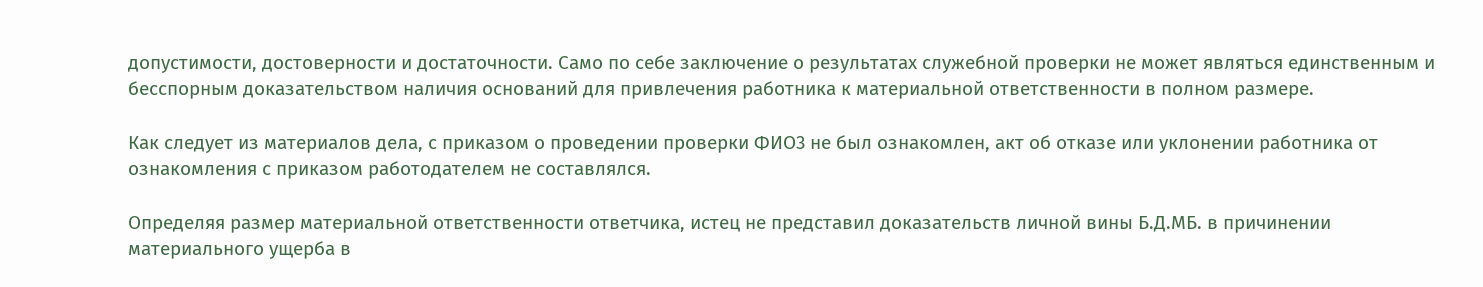допустимости, достоверности и достаточности. Само по себе заключение о результатах служебной проверки не может являться единственным и бесспорным доказательством наличия оснований для привлечения работника к материальной ответственности в полном размере.

Как следует из материалов дела, с приказом о проведении проверки ФИО3 не был ознакомлен, акт об отказе или уклонении работника от ознакомления с приказом работодателем не составлялся.

Определяя размер материальной ответственности ответчика, истец не представил доказательств личной вины Б.Д.МБ. в причинении материального ущерба в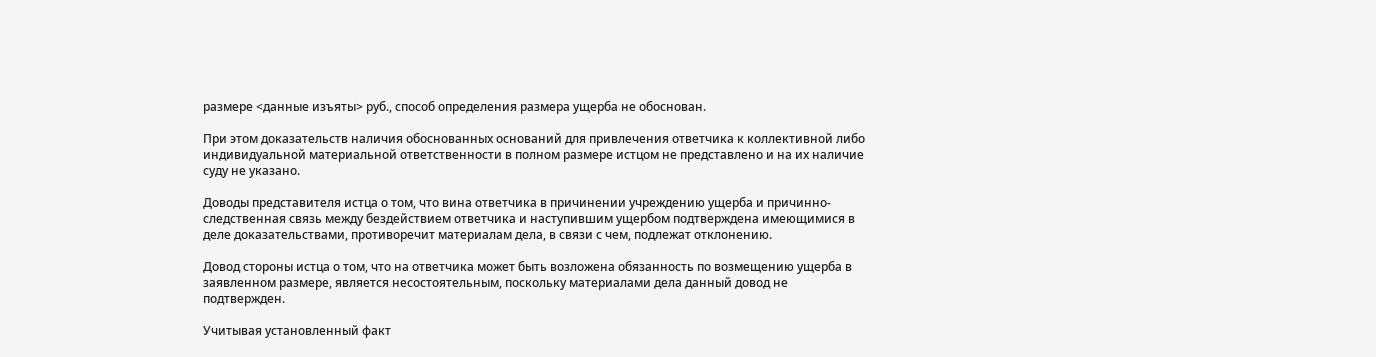размере <данные изъяты> руб., способ определения размера ущерба не обоснован.

При этом доказательств наличия обоснованных оснований для привлечения ответчика к коллективной либо индивидуальной материальной ответственности в полном размере истцом не представлено и на их наличие суду не указано.

Доводы представителя истца о том, что вина ответчика в причинении учреждению ущерба и причинно-следственная связь между бездействием ответчика и наступившим ущербом подтверждена имеющимися в деле доказательствами, противоречит материалам дела, в связи с чем, подлежат отклонению.

Довод стороны истца о том, что на ответчика может быть возложена обязанность по возмещению ущерба в заявленном размере, является несостоятельным, поскольку материалами дела данный довод не подтвержден.

Учитывая установленный факт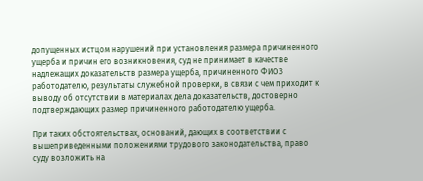допущенных истцом нарушений при установления размера причиненного ущерба и причин его возникновения, суд не принимает в качестве надлежащих доказательств размера ущерба, причиненного ФИО3 работодателю, результаты служебной проверки, в связи с чем приходит к выводу об отсутствии в материалах дела доказательств, достоверно подтверждающих размер причиненного работодателю ущерба.

При таких обстоятельствах, оснований, дающих в соответствии с вышеприведенными положениями трудового законодательства, право суду возложить на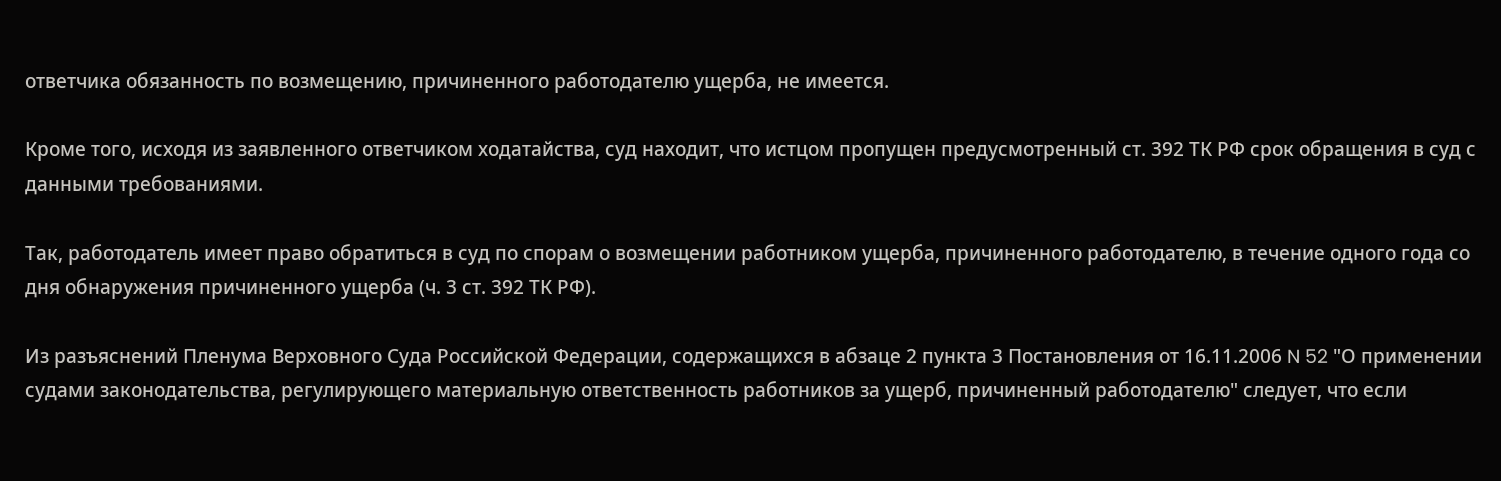ответчика обязанность по возмещению, причиненного работодателю ущерба, не имеется.

Кроме того, исходя из заявленного ответчиком ходатайства, суд находит, что истцом пропущен предусмотренный ст. 392 ТК РФ срок обращения в суд с данными требованиями.

Так, работодатель имеет право обратиться в суд по спорам о возмещении работником ущерба, причиненного работодателю, в течение одного года со дня обнаружения причиненного ущерба (ч. 3 ст. 392 ТК РФ).

Из разъяснений Пленума Верховного Суда Российской Федерации, содержащихся в абзаце 2 пункта 3 Постановления от 16.11.2006 N 52 "О применении судами законодательства, регулирующего материальную ответственность работников за ущерб, причиненный работодателю" следует, что если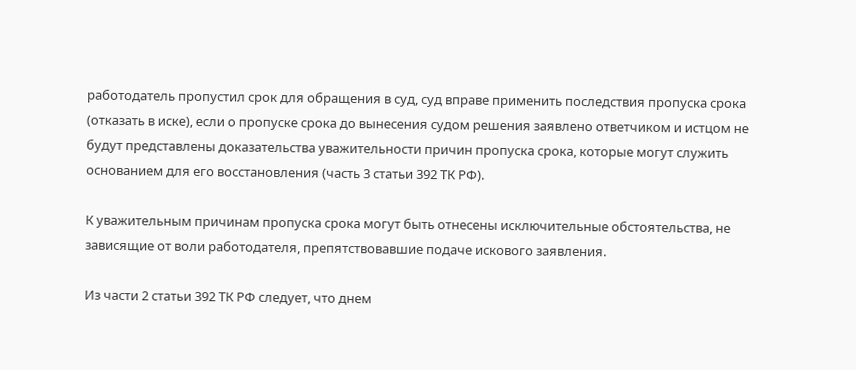работодатель пропустил срок для обращения в суд, суд вправе применить последствия пропуска срока (отказать в иске), если о пропуске срока до вынесения судом решения заявлено ответчиком и истцом не будут представлены доказательства уважительности причин пропуска срока, которые могут служить основанием для его восстановления (часть 3 статьи 392 ТК РФ).

К уважительным причинам пропуска срока могут быть отнесены исключительные обстоятельства, не зависящие от воли работодателя, препятствовавшие подаче искового заявления.

Из части 2 статьи 392 ТК РФ следует, что днем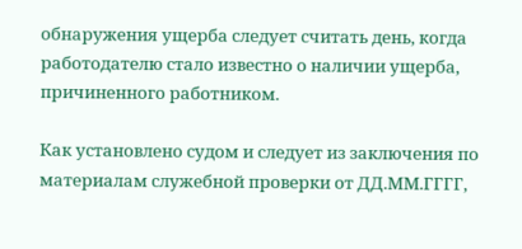обнаружения ущерба следует считать день, когда работодателю стало известно о наличии ущерба, причиненного работником.

Как установлено судом и следует из заключения по материалам служебной проверки от ДД.ММ.ГГГГ,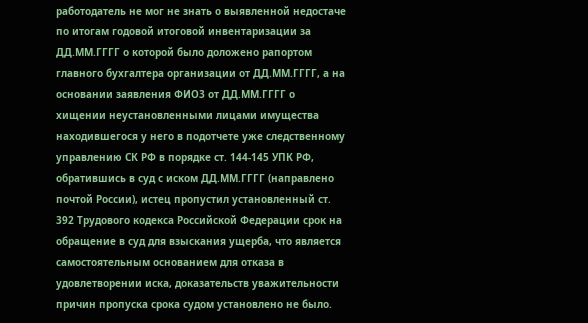работодатель не мог не знать о выявленной недостаче по итогам годовой итоговой инвентаризации за ДД.ММ.ГГГГ о которой было доложено рапортом главного бухгалтера организации от ДД.ММ.ГГГГ, а на основании заявления ФИО3 от ДД.ММ.ГГГГ о хищении неустановленными лицами имущества находившегося у него в подотчете уже следственному управлению СК РФ в порядке ст. 144-145 УПК РФ, обратившись в суд с иском ДД.ММ.ГГГГ (направлено почтой России), истец пропустил установленный ст. 392 Трудового кодекса Российской Федерации срок на обращение в суд для взыскания ущерба, что является самостоятельным основанием для отказа в удовлетворении иска, доказательств уважительности причин пропуска срока судом установлено не было.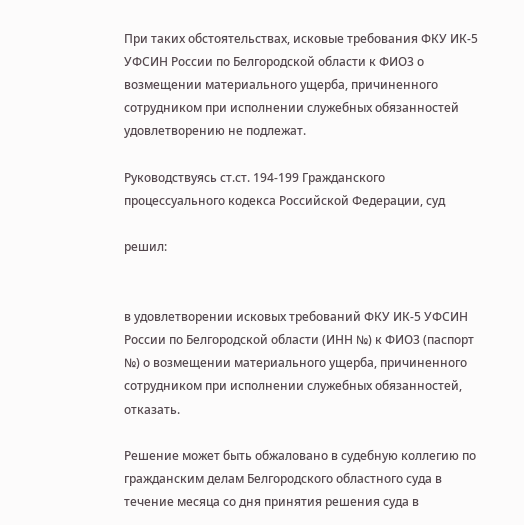При таких обстоятельствах, исковые требования ФКУ ИК-5 УФСИН России по Белгородской области к ФИО3 о возмещении материального ущерба, причиненного сотрудником при исполнении служебных обязанностей удовлетворению не подлежат.

Руководствуясь ст.ст. 194-199 Гражданского процессуального кодекса Российской Федерации, суд

решил:


в удовлетворении исковых требований ФКУ ИК-5 УФСИН России по Белгородской области (ИНН №) к ФИО3 (паспорт №) о возмещении материального ущерба, причиненного сотрудником при исполнении служебных обязанностей, отказать.

Решение может быть обжаловано в судебную коллегию по гражданским делам Белгородского областного суда в течение месяца со дня принятия решения суда в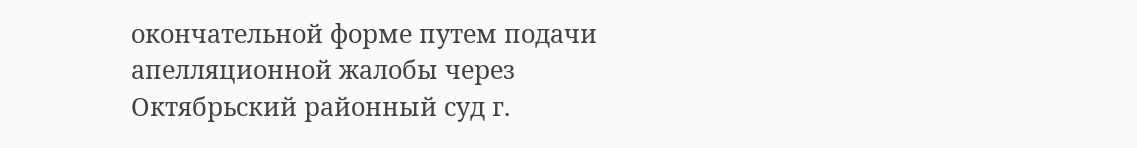окончательной форме путем подачи апелляционной жалобы через Октябрьский районный суд г.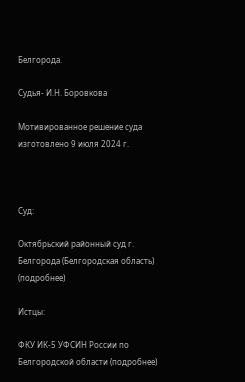Белгорода.

Судья- И.Н. Боровкова

Мотивированное решение суда изготовлено 9 июля 2024 г.



Суд:

Октябрьский районный суд г. Белгорода (Белгородская область) (подробнее)

Истцы:

ФКУ ИК-5 УФСИН России по Белгородской области (подробнее)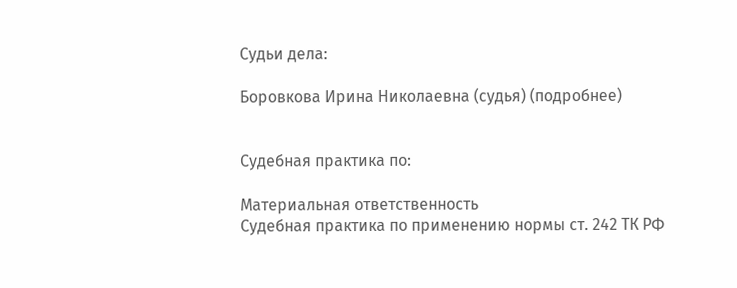Судьи дела:

Боровкова Ирина Николаевна (судья) (подробнее)


Судебная практика по:

Материальная ответственность
Судебная практика по применению нормы ст. 242 ТК РФ